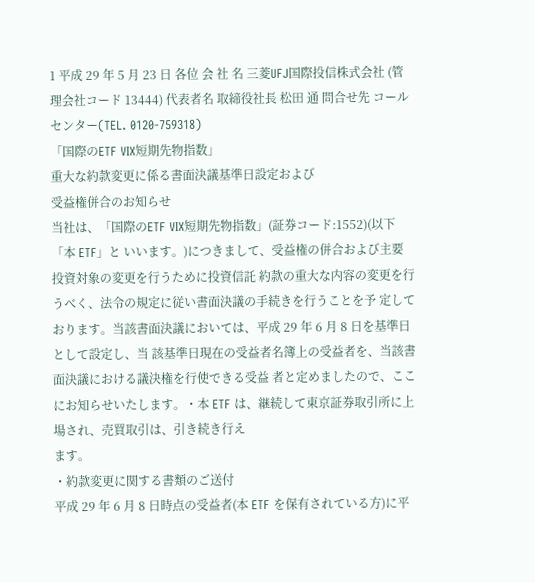1 平成 29 年 5 月 23 日 各位 会 社 名 三菱UFJ国際投信株式会社 (管理会社コード 13444) 代表者名 取締役社長 松田 通 問合せ先 コールセンター(TEL. 0120-759318)
「国際のETF VIX短期先物指数」
重大な約款変更に係る書面決議基準日設定および
受益権併合のお知らせ
当社は、「国際のETF VIX短期先物指数」(証券コード:1552)(以下「本 ETF」と いいます。)につきまして、受益権の併合および主要投資対象の変更を行うために投資信託 約款の重大な内容の変更を行うべく、法令の規定に従い書面決議の手続きを行うことを予 定しております。当該書面決議においては、平成 29 年 6 月 8 日を基準日として設定し、当 該基準日現在の受益者名簿上の受益者を、当該書面決議における議決権を行使できる受益 者と定めましたので、ここにお知らせいたします。・本 ETF は、継続して東京証券取引所に上場され、売買取引は、引き続き行え
ます。
・約款変更に関する書類のご送付
平成 29 年 6 月 8 日時点の受益者(本 ETF を保有されている方)に平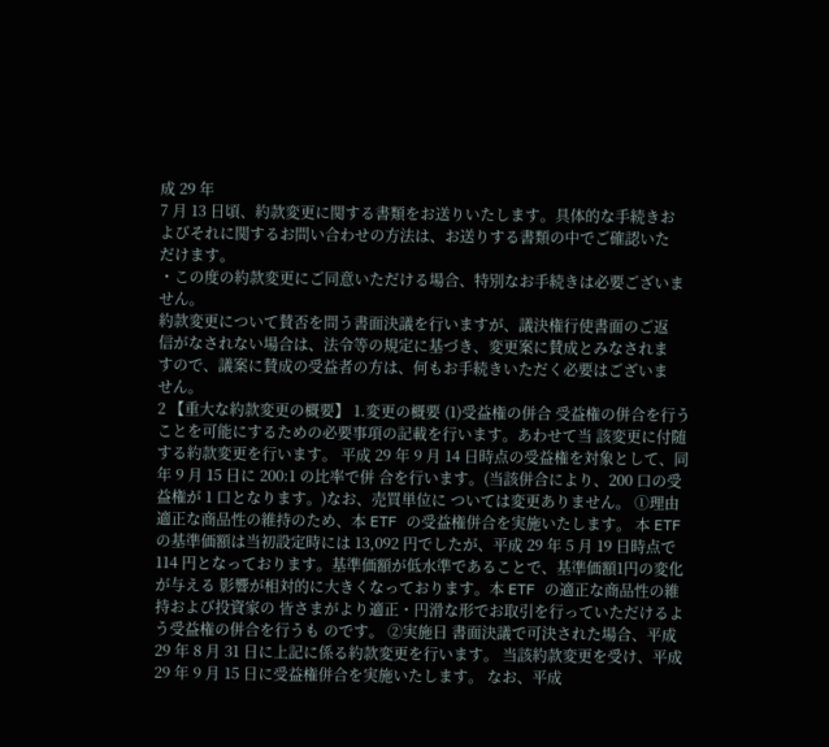成 29 年
7 月 13 日頃、約款変更に関する書類をお送りいたします。具体的な手続きお
よびそれに関するお問い合わせの方法は、お送りする書類の中でご確認いた
だけます。
・この度の約款変更にご同意いただける場合、特別なお手続きは必要ございま
せん。
約款変更について賛否を問う書面決議を行いますが、議決権行使書面のご返
信がなされない場合は、法令等の規定に基づき、変更案に賛成とみなされま
すので、議案に賛成の受益者の方は、何もお手続きいただく必要はございま
せん。
2 【重大な約款変更の概要】 1.変更の概要 (1)受益権の併合 受益権の併合を行うことを可能にするための必要事項の記載を行います。あわせて当 該変更に付随する約款変更を行います。 平成 29 年 9 月 14 日時点の受益権を対象として、同年 9 月 15 日に 200:1 の比率で併 合を行います。(当該併合により、200 口の受益権が 1 口となります。)なお、売買単位に ついては変更ありません。 ①理由 適正な商品性の維持のため、本 ETF の受益権併合を実施いたします。 本 ETF の基準価額は当初設定時には 13,092 円でしたが、平成 29 年 5 月 19 日時点で 114 円となっております。基準価額が低水準であることで、基準価額1円の変化が与える 影響が相対的に大きくなっております。本 ETF の適正な商品性の維持および投資家の 皆さまがより適正・円滑な形でお取引を行っていただけるよう受益権の併合を行うも のです。 ②実施日 書面決議で可決された場合、平成 29 年 8 月 31 日に上記に係る約款変更を行います。 当該約款変更を受け、平成 29 年 9 月 15 日に受益権併合を実施いたします。 なお、平成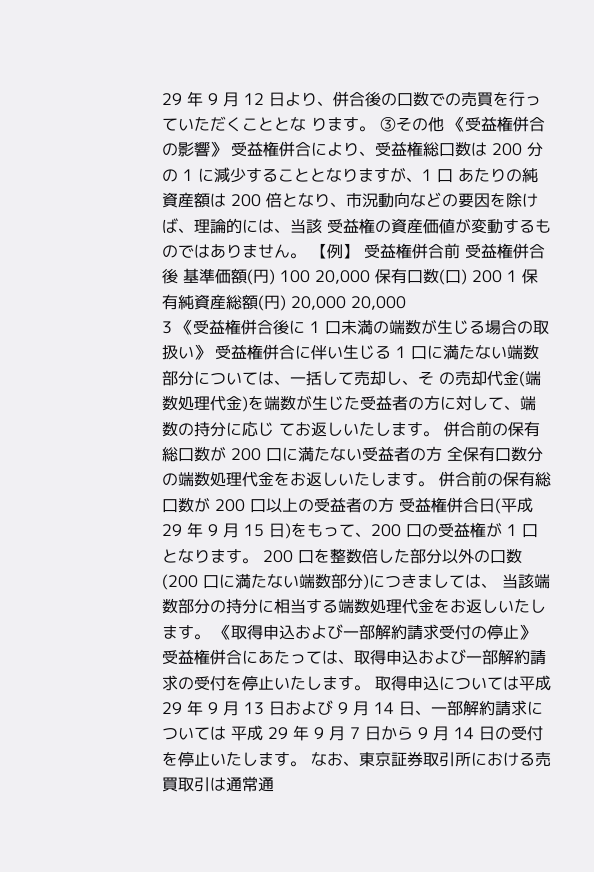29 年 9 月 12 日より、併合後の口数での売買を行っていただくこととな ります。 ③その他 《受益権併合の影響》 受益権併合により、受益権総口数は 200 分の 1 に減少することとなりますが、1 口 あたりの純資産額は 200 倍となり、市況動向などの要因を除けば、理論的には、当該 受益権の資産価値が変動するものではありません。 【例】 受益権併合前 受益権併合後 基準価額(円) 100 20,000 保有口数(口) 200 1 保有純資産総額(円) 20,000 20,000
3 《受益権併合後に 1 口未満の端数が生じる場合の取扱い》 受益権併合に伴い生じる 1 口に満たない端数部分については、一括して売却し、そ の売却代金(端数処理代金)を端数が生じた受益者の方に対して、端数の持分に応じ てお返しいたします。 併合前の保有総口数が 200 口に満たない受益者の方 全保有口数分の端数処理代金をお返しいたします。 併合前の保有総口数が 200 口以上の受益者の方 受益権併合日(平成 29 年 9 月 15 日)をもって、200 口の受益権が 1 口となります。 200 口を整数倍した部分以外の口数(200 口に満たない端数部分)につきましては、 当該端数部分の持分に相当する端数処理代金をお返しいたします。 《取得申込および一部解約請求受付の停止》 受益権併合にあたっては、取得申込および一部解約請求の受付を停止いたします。 取得申込については平成 29 年 9 月 13 日および 9 月 14 日、一部解約請求については 平成 29 年 9 月 7 日から 9 月 14 日の受付を停止いたします。 なお、東京証券取引所における売買取引は通常通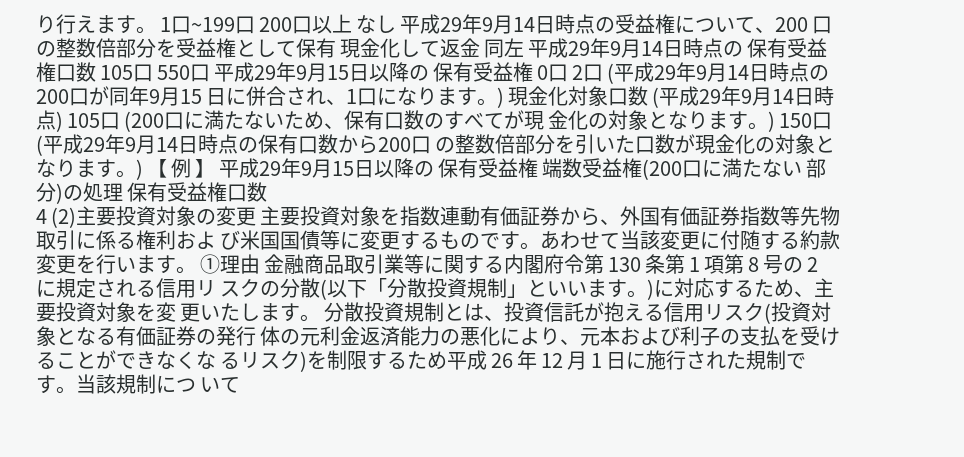り行えます。 1口~199口 200口以上 なし 平成29年9月14日時点の受益権について、200 口の整数倍部分を受益権として保有 現金化して返金 同左 平成29年9月14日時点の 保有受益権口数 105口 550口 平成29年9月15日以降の 保有受益権 0口 2口 (平成29年9月14日時点の200口が同年9月15 日に併合され、1口になります。) 現金化対象口数 (平成29年9月14日時点) 105口 (200口に満たないため、保有口数のすべてが現 金化の対象となります。) 150口 (平成29年9月14日時点の保有口数から200口 の整数倍部分を引いた口数が現金化の対象と なります。) 【 例 】 平成29年9月15日以降の 保有受益権 端数受益権(200口に満たない 部分)の処理 保有受益権口数
4 (2)主要投資対象の変更 主要投資対象を指数連動有価証券から、外国有価証券指数等先物取引に係る権利およ び米国国債等に変更するものです。あわせて当該変更に付随する約款変更を行います。 ①理由 金融商品取引業等に関する内閣府令第 130 条第 1 項第 8 号の 2 に規定される信用リ スクの分散(以下「分散投資規制」といいます。)に対応するため、主要投資対象を変 更いたします。 分散投資規制とは、投資信託が抱える信用リスク(投資対象となる有価証券の発行 体の元利金返済能力の悪化により、元本および利子の支払を受けることができなくな るリスク)を制限するため平成 26 年 12 月 1 日に施行された規制です。当該規制につ いて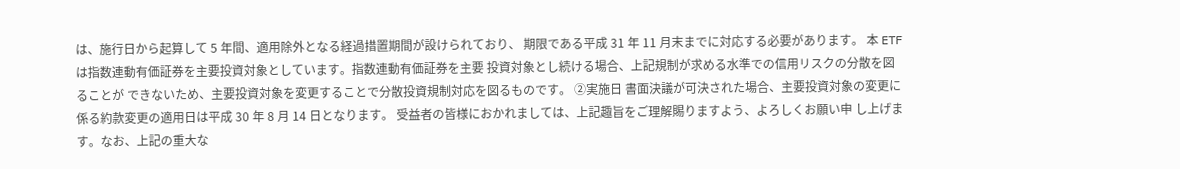は、施行日から起算して 5 年間、適用除外となる経過措置期間が設けられており、 期限である平成 31 年 11 月末までに対応する必要があります。 本 ETF は指数連動有価証券を主要投資対象としています。指数連動有価証券を主要 投資対象とし続ける場合、上記規制が求める水準での信用リスクの分散を図ることが できないため、主要投資対象を変更することで分散投資規制対応を図るものです。 ②実施日 書面決議が可決された場合、主要投資対象の変更に係る約款変更の適用日は平成 30 年 8 月 14 日となります。 受益者の皆様におかれましては、上記趣旨をご理解賜りますよう、よろしくお願い申 し上げます。なお、上記の重大な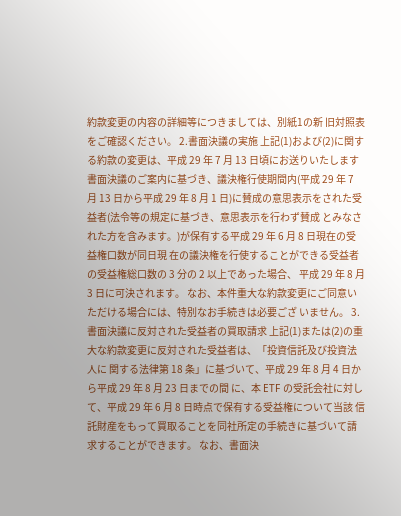約款変更の内容の詳細等につきましては、別紙1の新 旧対照表をご確認ください。 2.書面決議の実施 上記(1)および(2)に関する約款の変更は、平成 29 年 7 月 13 日頃にお送りいたします 書面決議のご案内に基づき、議決権行使期間内(平成 29 年 7 月 13 日から平成 29 年 8 月 1 日)に賛成の意思表示をされた受益者(法令等の規定に基づき、意思表示を行わず賛成 とみなされた方を含みます。)が保有する平成 29 年 6 月 8 日現在の受益権口数が同日現 在の議決権を行使することができる受益者の受益権総口数の 3 分の 2 以上であった場合、 平成 29 年 8 月 3 日に可決されます。 なお、本件重大な約款変更にご同意いただける場合には、特別なお手続きは必要ござ いません。 3.書面決議に反対された受益者の買取請求 上記(1)または(2)の重大な約款変更に反対された受益者は、「投資信託及び投資法人に 関する法律第 18 条」に基づいて、平成 29 年 8 月 4 日から平成 29 年 8 月 23 日までの間 に、本 ETF の受託会社に対して、平成 29 年 6 月 8 日時点で保有する受益権について当該 信託財産をもって買取ることを同社所定の手続きに基づいて請求することができます。 なお、書面決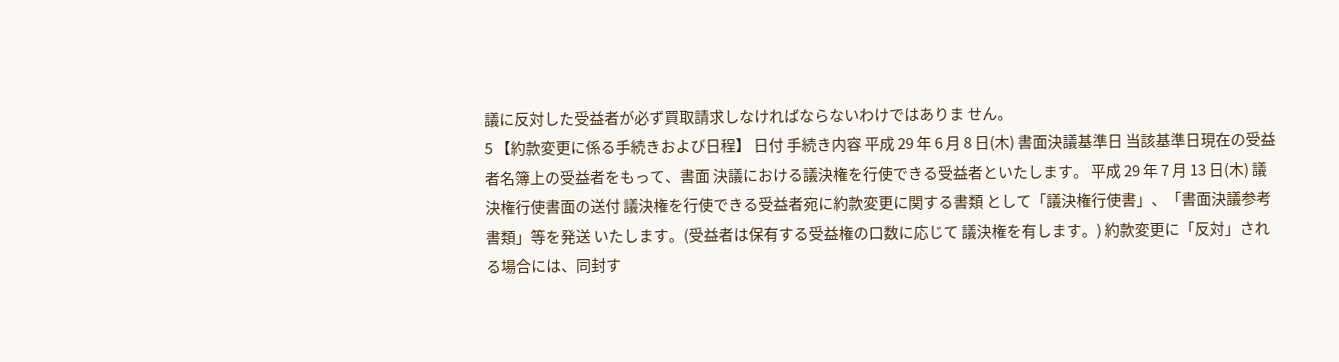議に反対した受益者が必ず買取請求しなければならないわけではありま せん。
5 【約款変更に係る手続きおよび日程】 日付 手続き内容 平成 29 年 6 月 8 日(木) 書面決議基準日 当該基準日現在の受益者名簿上の受益者をもって、書面 決議における議決権を行使できる受益者といたします。 平成 29 年 7 月 13 日(木) 議決権行使書面の送付 議決権を行使できる受益者宛に約款変更に関する書類 として「議決権行使書」、「書面決議参考書類」等を発送 いたします。(受益者は保有する受益権の口数に応じて 議決権を有します。) 約款変更に「反対」される場合には、同封す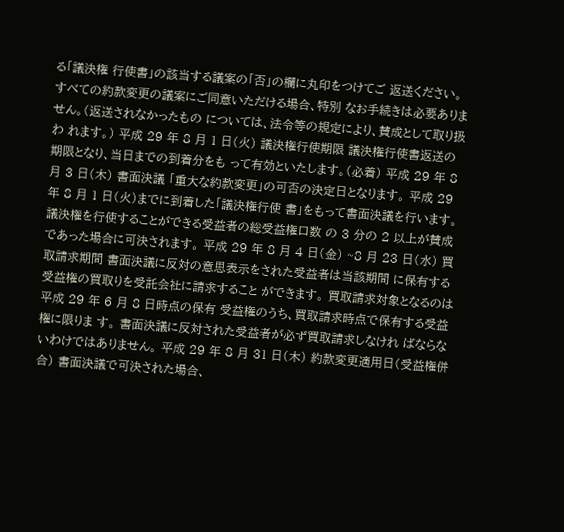る「議決権 行使書」の該当する議案の「否」の欄に丸印をつけてご 返送ください。 すべての約款変更の議案にご同意いただける場合、特別 なお手続きは必要ありません。(返送されなかったもの については、法令等の規定により、賛成として取り扱わ れます。) 平成 29 年 8 月 1 日(火) 議決権行使期限 議決権行使書返送の期限となり、当日までの到着分をも って有効といたします。(必着) 平成 29 年 8 月 3 日(木) 書面決議 「重大な約款変更」の可否の決定日となります。 平成 29 年 8 月 1 日(火)までに到着した「議決権行使 書」をもって書面決議を行います。 議決権を行使することができる受益者の総受益権口数 の 3 分の 2 以上が賛成であった場合に可決されます。 平成 29 年 8 月 4 日(金) ~8 月 23 日(水) 買取請求期間 書面決議に反対の意思表示をされた受益者は当該期間 に保有する受益権の買取りを受託会社に請求すること ができます。 買取請求対象となるのは平成 29 年 6 月 8 日時点の保有 受益権のうち、買取請求時点で保有する受益権に限りま す。 書面決議に反対された受益者が必ず買取請求しなけれ ばならないわけではありません。 平成 29 年 8 月 31 日(木) 約款変更適用日(受益権併合) 書面決議で可決された場合、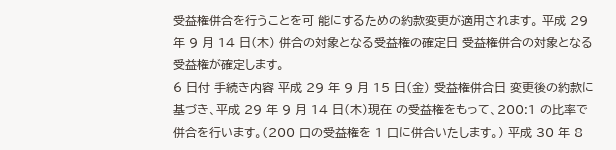受益権併合を行うことを可 能にするための約款変更が適用されます。 平成 29 年 9 月 14 日(木) 併合の対象となる受益権の確定日 受益権併合の対象となる受益権が確定します。
6 日付 手続き内容 平成 29 年 9 月 15 日(金) 受益権併合日 変更後の約款に基づき、平成 29 年 9 月 14 日(木)現在 の受益権をもって、200:1 の比率で併合を行います。(200 口の受益権を 1 口に併合いたします。) 平成 30 年 8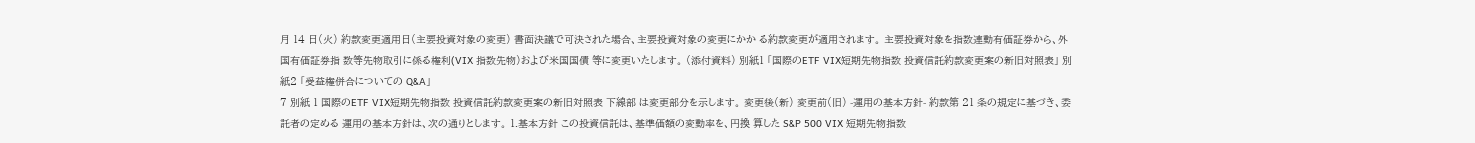月 14 日(火) 約款変更適用日(主要投資対象の変更) 書面決議で可決された場合、主要投資対象の変更にかか る約款変更が適用されます。 主要投資対象を指数連動有価証券から、外国有価証券指 数等先物取引に係る権利(VIX 指数先物)および米国国債 等に変更いたします。 (添付資料) 別紙1 「国際のETF VIX短期先物指数 投資信託約款変更案の新旧対照表」 別紙2 「受益権併合についての Q&A」
7 別紙 1 国際のETF VIX短期先物指数 投資信託約款変更案の新旧対照表 下線部 は変更部分を示します。 変更後(新) 変更前(旧) -運用の基本方針- 約款第 21 条の規定に基づき、委託者の定める 運用の基本方針は、次の通りとします。 1.基本方針 この投資信託は、基準価額の変動率を、円換 算した S&P 500 VIX 短期先物指数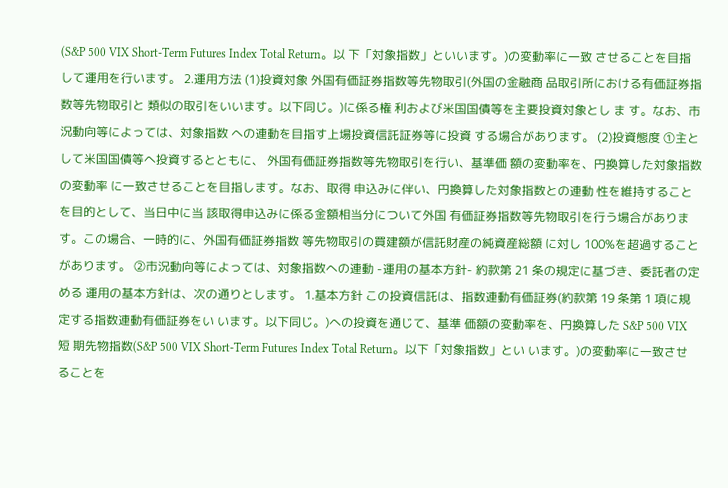(S&P 500 VIX Short-Term Futures Index Total Return。以 下「対象指数」といいます。)の変動率に一致 させることを目指して運用を行います。 2.運用方法 (1)投資対象 外国有価証券指数等先物取引(外国の金融商 品取引所における有価証券指数等先物取引と 類似の取引をいいます。以下同じ。)に係る権 利および米国国債等を主要投資対象とし ま す。なお、市況動向等によっては、対象指数 への連動を目指す上場投資信託証券等に投資 する場合があります。 (2)投資態度 ①主として米国国債等へ投資するとともに、 外国有価証券指数等先物取引を行い、基準価 額の変動率を、円換算した対象指数の変動率 に一致させることを目指します。なお、取得 申込みに伴い、円換算した対象指数との連動 性を維持することを目的として、当日中に当 該取得申込みに係る金額相当分について外国 有価証券指数等先物取引を行う場合がありま す。この場合、一時的に、外国有価証券指数 等先物取引の買建額が信託財産の純資産総額 に対し 100%を超過することがあります。 ②市況動向等によっては、対象指数への連動 -運用の基本方針- 約款第 21 条の規定に基づき、委託者の定める 運用の基本方針は、次の通りとします。 1.基本方針 この投資信託は、指数連動有価証券(約款第 19 条第 1 項に規定する指数連動有価証券をい います。以下同じ。)への投資を通じて、基準 価額の変動率を、円換算した S&P 500 VIX 短 期先物指数(S&P 500 VIX Short-Term Futures Index Total Return。以下「対象指数」とい います。)の変動率に一致させることを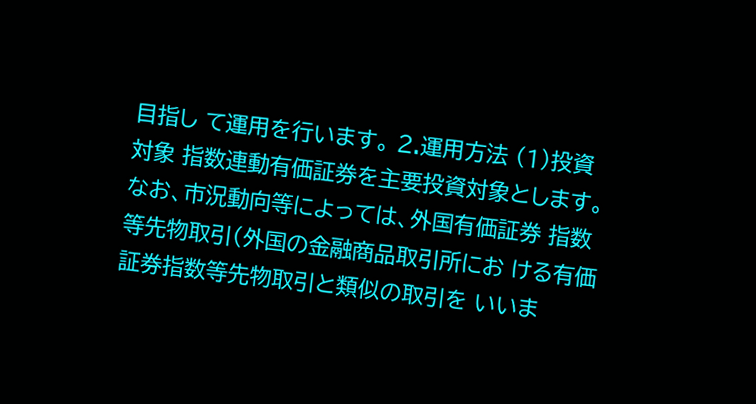目指し て運用を行います。 2.運用方法 (1)投資対象 指数連動有価証券を主要投資対象とします。 なお、市況動向等によっては、外国有価証券 指数等先物取引(外国の金融商品取引所にお ける有価証券指数等先物取引と類似の取引を いいま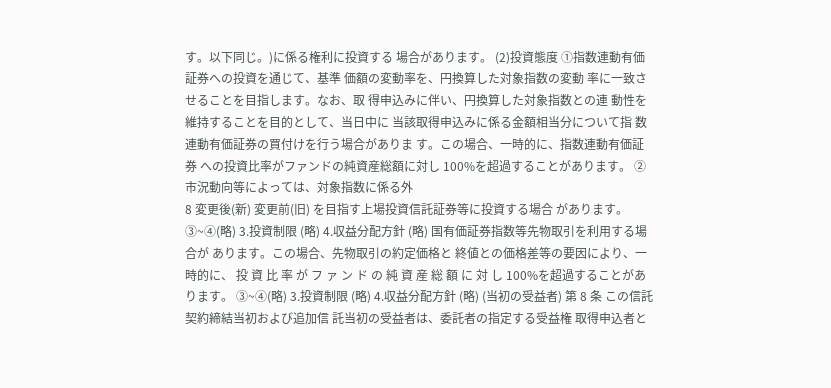す。以下同じ。)に係る権利に投資する 場合があります。 (2)投資態度 ①指数連動有価証券への投資を通じて、基準 価額の変動率を、円換算した対象指数の変動 率に一致させることを目指します。なお、取 得申込みに伴い、円換算した対象指数との連 動性を維持することを目的として、当日中に 当該取得申込みに係る金額相当分について指 数連動有価証券の買付けを行う場合がありま す。この場合、一時的に、指数連動有価証券 への投資比率がファンドの純資産総額に対し 100%を超過することがあります。 ②市況動向等によっては、対象指数に係る外
8 変更後(新) 変更前(旧) を目指す上場投資信託証券等に投資する場合 があります。 ③~④(略) 3.投資制限 (略) 4.収益分配方針 (略) 国有価証券指数等先物取引を利用する場合が あります。この場合、先物取引の約定価格と 終値との価格差等の要因により、一時的に、 投 資 比 率 が フ ァ ン ド の 純 資 産 総 額 に 対 し 100%を超過することがあります。 ③~④(略) 3.投資制限 (略) 4.収益分配方針 (略) (当初の受益者) 第 8 条 この信託契約締結当初および追加信 託当初の受益者は、委託者の指定する受益権 取得申込者と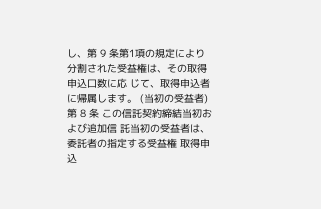し、第 9 条第1項の規定により 分割された受益権は、その取得申込口数に応 じて、取得申込者に帰属します。 (当初の受益者) 第 8 条 この信託契約締結当初および追加信 託当初の受益者は、委託者の指定する受益権 取得申込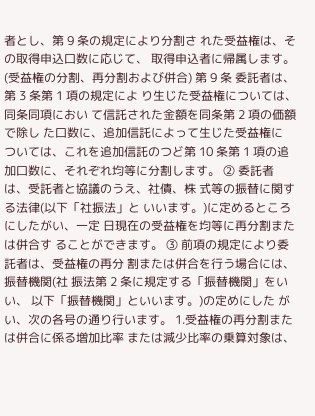者とし、第 9 条の規定により分割さ れた受益権は、その取得申込口数に応じて、 取得申込者に帰属します。 (受益権の分割、再分割および併合) 第 9 条 委託者は、第 3 条第 1 項の規定によ り生じた受益権については、同条同項におい て信託された金額を同条第 2 項の価額で除し た口数に、追加信託によって生じた受益権に ついては、これを追加信託のつど第 10 条第 1 項の追加口数に、それぞれ均等に分割します。 ② 委託者は、受託者と協議のうえ、社債、株 式等の振替に関する法律(以下「社振法」と いいます。)に定めるところにしたがい、一定 日現在の受益権を均等に再分割または併合す ることができます。 ③ 前項の規定により委託者は、受益権の再分 割または併合を行う場合には、振替機関(社 振法第 2 条に規定する「振替機関」をいい、 以下「振替機関」といいます。)の定めにした がい、次の各号の通り行います。 1.受益権の再分割または併合に係る増加比率 または減少比率の乗算対象は、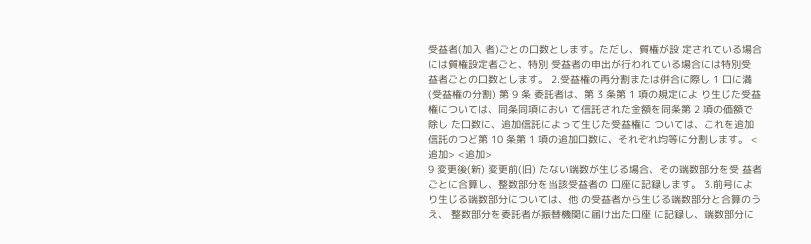受益者(加入 者)ごとの口数とします。ただし、質権が設 定されている場合には質権設定者ごと、特別 受益者の申出が行われている場合には特別受 益者ごとの口数とします。 2.受益権の再分割または併合に際し 1 口に満 (受益権の分割) 第 9 条 委託者は、第 3 条第 1 項の規定によ り生じた受益権については、同条同項におい て信託された金額を同条第 2 項の価額で除し た口数に、追加信託によって生じた受益権に ついては、これを追加信託のつど第 10 条第 1 項の追加口数に、それぞれ均等に分割します。 <追加> <追加>
9 変更後(新) 変更前(旧) たない端数が生じる場合、その端数部分を受 益者ごとに合算し、整数部分を当該受益者の 口座に記録します。 3.前号により生じる端数部分については、他 の受益者から生じる端数部分と合算のうえ、 整数部分を委託者が振替機関に届け出た口座 に記録し、端数部分に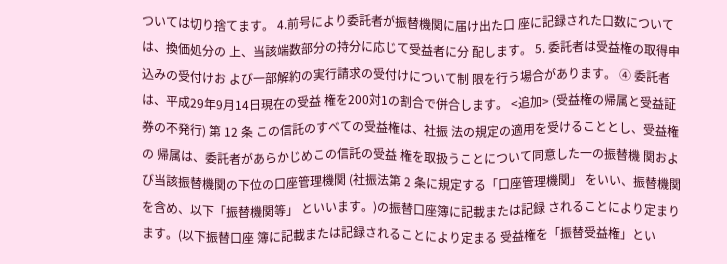ついては切り捨てます。 4.前号により委託者が振替機関に届け出た口 座に記録された口数については、換価処分の 上、当該端数部分の持分に応じて受益者に分 配します。 5. 委託者は受益権の取得申込みの受付けお よび一部解約の実行請求の受付けについて制 限を行う場合があります。 ④ 委託者は、平成29年9月14日現在の受益 権を200対1の割合で併合します。 <追加> (受益権の帰属と受益証券の不発行) 第 12 条 この信託のすべての受益権は、社振 法の規定の適用を受けることとし、受益権の 帰属は、委託者があらかじめこの信託の受益 権を取扱うことについて同意した一の振替機 関および当該振替機関の下位の口座管理機関 (社振法第 2 条に規定する「口座管理機関」 をいい、振替機関を含め、以下「振替機関等」 といいます。)の振替口座簿に記載または記録 されることにより定まります。(以下振替口座 簿に記載または記録されることにより定まる 受益権を「振替受益権」とい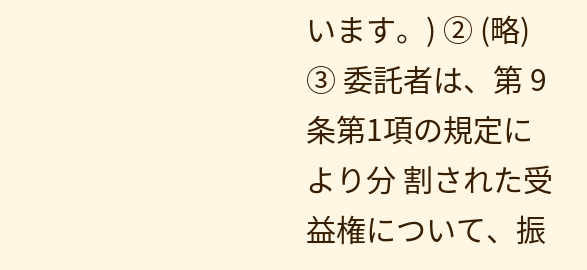います。) ② (略) ③ 委託者は、第 9 条第1項の規定により分 割された受益権について、振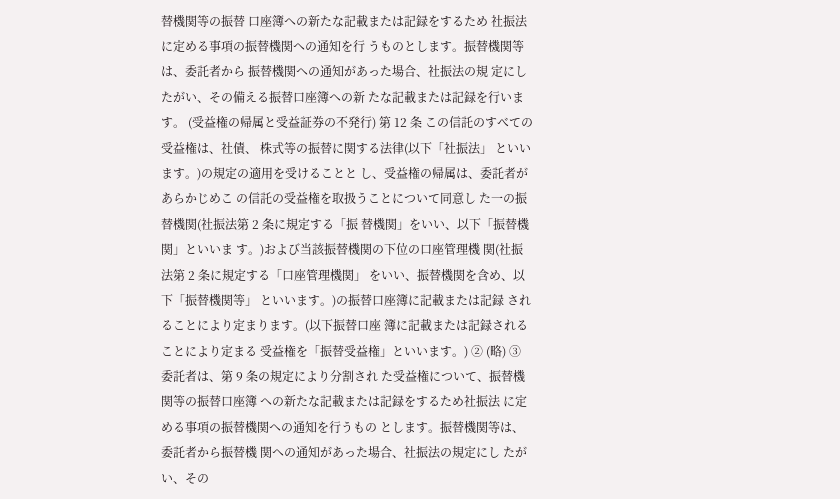替機関等の振替 口座簿への新たな記載または記録をするため 社振法に定める事項の振替機関への通知を行 うものとします。振替機関等は、委託者から 振替機関への通知があった場合、社振法の規 定にしたがい、その備える振替口座簿への新 たな記載または記録を行います。 (受益権の帰属と受益証券の不発行) 第 12 条 この信託のすべての受益権は、社債、 株式等の振替に関する法律(以下「社振法」 といいます。)の規定の適用を受けることと し、受益権の帰属は、委託者があらかじめこ の信託の受益権を取扱うことについて同意し た一の振替機関(社振法第 2 条に規定する「振 替機関」をいい、以下「振替機関」といいま す。)および当該振替機関の下位の口座管理機 関(社振法第 2 条に規定する「口座管理機関」 をいい、振替機関を含め、以下「振替機関等」 といいます。)の振替口座簿に記載または記録 されることにより定まります。(以下振替口座 簿に記載または記録されることにより定まる 受益権を「振替受益権」といいます。) ② (略) ③ 委託者は、第 9 条の規定により分割され た受益権について、振替機関等の振替口座簿 への新たな記載または記録をするため社振法 に定める事項の振替機関への通知を行うもの とします。振替機関等は、委託者から振替機 関への通知があった場合、社振法の規定にし たがい、その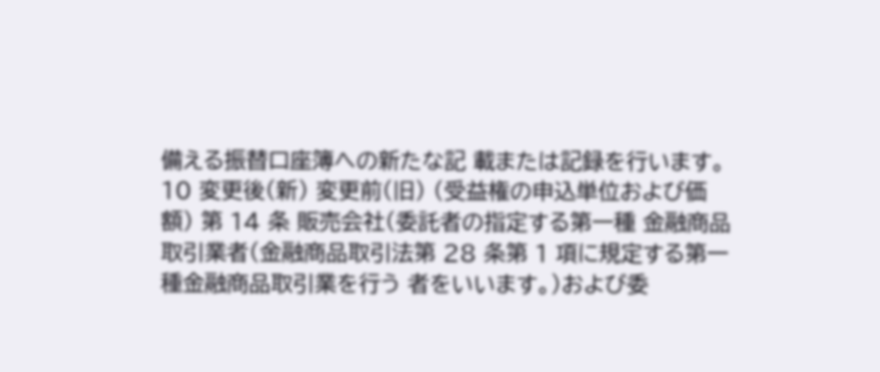備える振替口座簿への新たな記 載または記録を行います。
10 変更後(新) 変更前(旧) (受益権の申込単位および価額) 第 14 条 販売会社(委託者の指定する第一種 金融商品取引業者(金融商品取引法第 28 条第 1 項に規定する第一種金融商品取引業を行う 者をいいます。)および委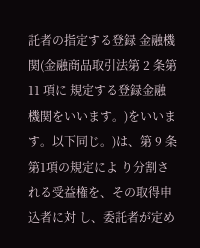託者の指定する登録 金融機関(金融商品取引法第 2 条第 11 項に 規定する登録金融機関をいいます。)をいいま す。以下同じ。)は、第 9 条第1項の規定によ り分割される受益権を、その取得申込者に対 し、委託者が定め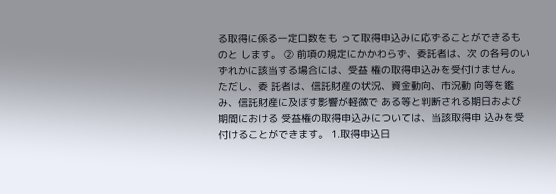る取得に係る一定口数をも って取得申込みに応ずることができるものと します。 ② 前項の規定にかかわらず、委託者は、次 の各号のいずれかに該当する場合には、受益 権の取得申込みを受付けません。ただし、委 託者は、信託財産の状況、資金動向、市況動 向等を鑑み、信託財産に及ぼす影響が軽微で ある等と判断される期日および期間における 受益権の取得申込みについては、当該取得申 込みを受付けることができます。 1.取得申込日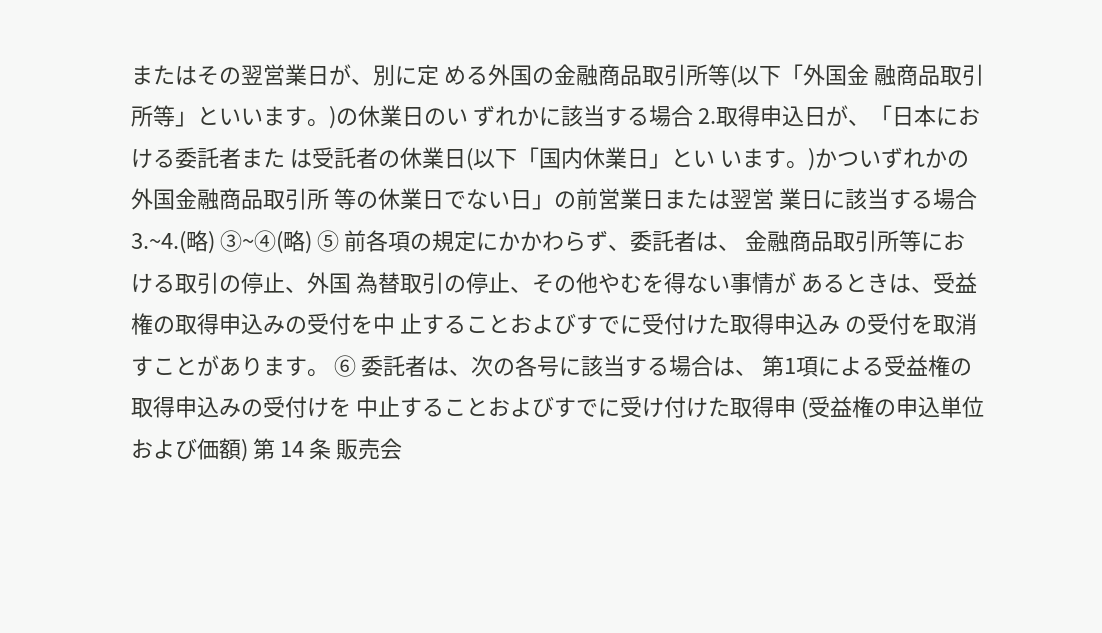またはその翌営業日が、別に定 める外国の金融商品取引所等(以下「外国金 融商品取引所等」といいます。)の休業日のい ずれかに該当する場合 2.取得申込日が、「日本における委託者また は受託者の休業日(以下「国内休業日」とい います。)かついずれかの外国金融商品取引所 等の休業日でない日」の前営業日または翌営 業日に該当する場合 3.~4.(略) ③~④(略) ⑤ 前各項の規定にかかわらず、委託者は、 金融商品取引所等における取引の停止、外国 為替取引の停止、その他やむを得ない事情が あるときは、受益権の取得申込みの受付を中 止することおよびすでに受付けた取得申込み の受付を取消すことがあります。 ⑥ 委託者は、次の各号に該当する場合は、 第1項による受益権の取得申込みの受付けを 中止することおよびすでに受け付けた取得申 (受益権の申込単位および価額) 第 14 条 販売会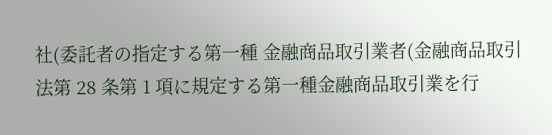社(委託者の指定する第一種 金融商品取引業者(金融商品取引法第 28 条第 1 項に規定する第一種金融商品取引業を行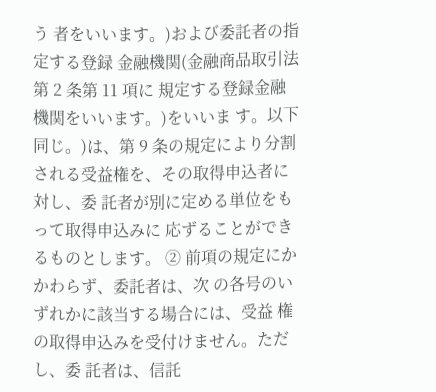う 者をいいます。)および委託者の指定する登録 金融機関(金融商品取引法第 2 条第 11 項に 規定する登録金融機関をいいます。)をいいま す。以下同じ。)は、第 9 条の規定により分割 される受益権を、その取得申込者に対し、委 託者が別に定める単位をもって取得申込みに 応ずることができるものとします。 ② 前項の規定にかかわらず、委託者は、次 の各号のいずれかに該当する場合には、受益 権の取得申込みを受付けません。ただし、委 託者は、信託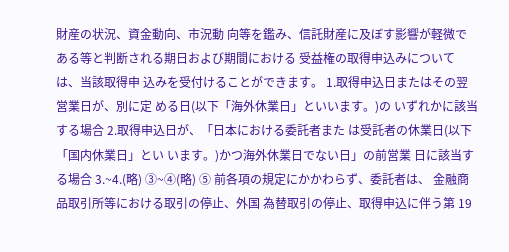財産の状況、資金動向、市況動 向等を鑑み、信託財産に及ぼす影響が軽微で ある等と判断される期日および期間における 受益権の取得申込みについては、当該取得申 込みを受付けることができます。 1.取得申込日またはその翌営業日が、別に定 める日(以下「海外休業日」といいます。)の いずれかに該当する場合 2.取得申込日が、「日本における委託者また は受託者の休業日(以下「国内休業日」とい います。)かつ海外休業日でない日」の前営業 日に該当する場合 3.~4.(略) ③~④(略) ⑤ 前各項の規定にかかわらず、委託者は、 金融商品取引所等における取引の停止、外国 為替取引の停止、取得申込に伴う第 19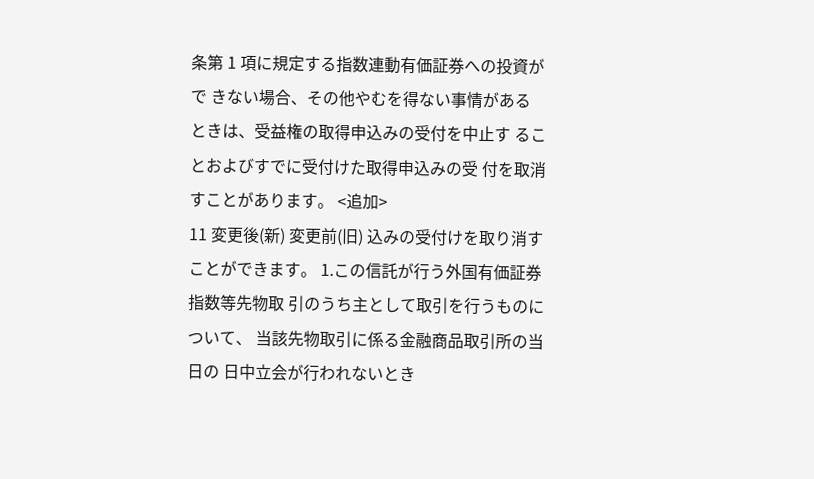条第 1 項に規定する指数連動有価証券への投資がで きない場合、その他やむを得ない事情がある ときは、受益権の取得申込みの受付を中止す ることおよびすでに受付けた取得申込みの受 付を取消すことがあります。 <追加>
11 変更後(新) 変更前(旧) 込みの受付けを取り消すことができます。 1.この信託が行う外国有価証券指数等先物取 引のうち主として取引を行うものについて、 当該先物取引に係る金融商品取引所の当日の 日中立会が行われないとき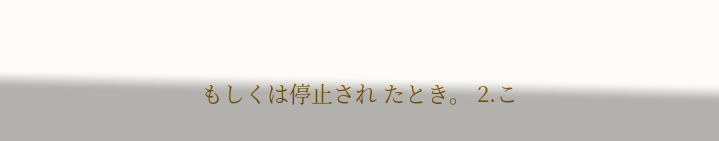もしくは停止され たとき。 2.こ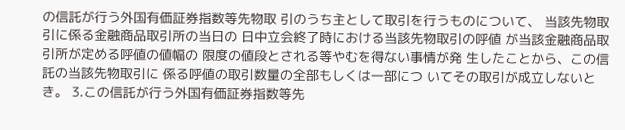の信託が行う外国有価証券指数等先物取 引のうち主として取引を行うものについて、 当該先物取引に係る金融商品取引所の当日の 日中立会終了時における当該先物取引の呼値 が当該金融商品取引所が定める呼値の値幅の 限度の値段とされる等やむを得ない事情が発 生したことから、この信託の当該先物取引に 係る呼値の取引数量の全部もしくは一部につ いてその取引が成立しないとき。 3.この信託が行う外国有価証券指数等先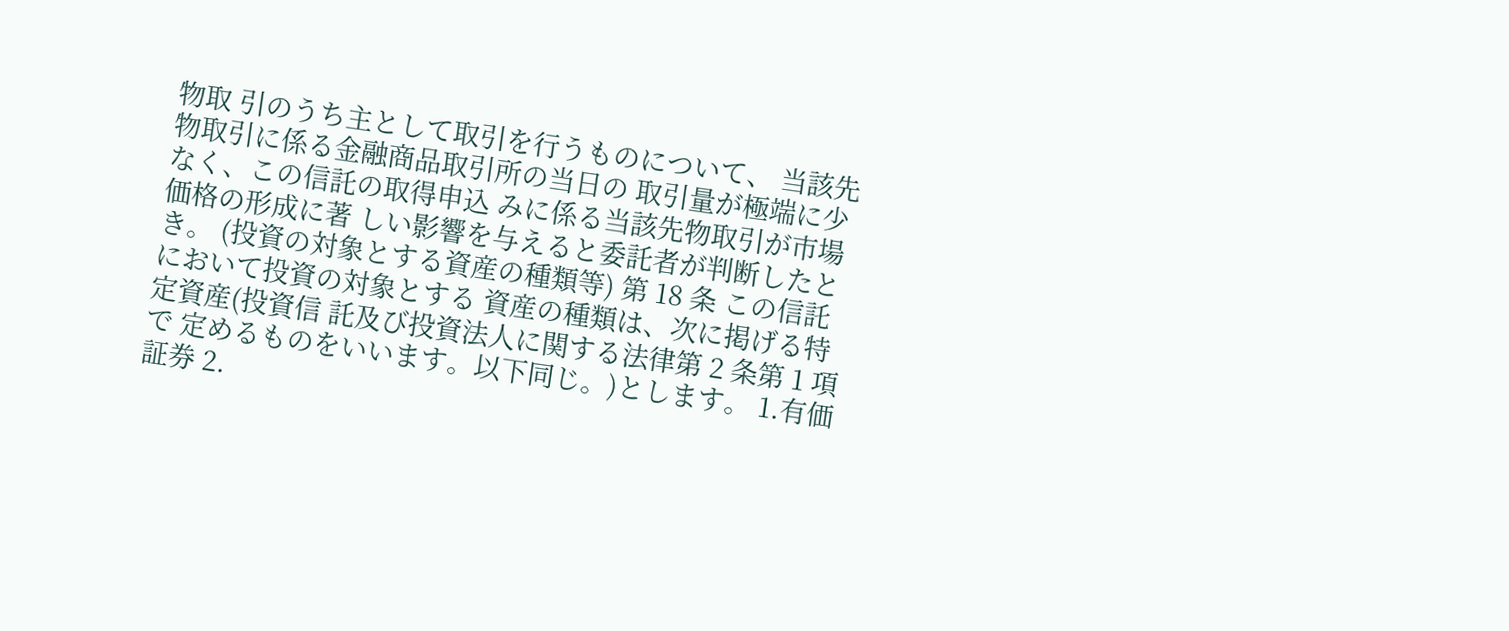物取 引のうち主として取引を行うものについて、 当該先物取引に係る金融商品取引所の当日の 取引量が極端に少なく、この信託の取得申込 みに係る当該先物取引が市場価格の形成に著 しい影響を与えると委託者が判断したとき。 (投資の対象とする資産の種類等) 第 18 条 この信託において投資の対象とする 資産の種類は、次に掲げる特定資産(投資信 託及び投資法人に関する法律第 2 条第 1 項で 定めるものをいいます。以下同じ。)とします。 1.有価証券 2.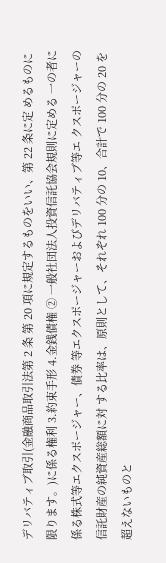デリバティブ取引(金融商品取引法第 2 条 第 20 項に規定するものをいい、第 22 条に定 めるものに限ります。)に係る権利 3.約束手形 4.金銭債権 ② 一般社団法人投資信託協会規則に定める 一の者に係る株式等エクスポージャー、債券 等エクスポージャーおよびデリバティブ等エ クスポージャーの信託財産の純資産総額に対 する比率は、原則として、それぞれ 100 分の 10、合計で 100 分の 20 を超えないものと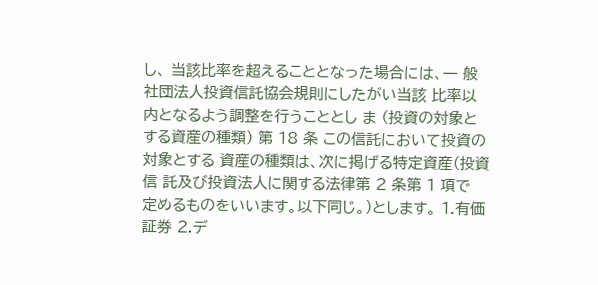し、 当該比率を超えることとなった場合には、一 般社団法人投資信託協会規則にしたがい当該 比率以内となるよう調整を行うこととし ま (投資の対象とする資産の種類) 第 18 条 この信託において投資の対象とする 資産の種類は、次に掲げる特定資産(投資信 託及び投資法人に関する法律第 2 条第 1 項で 定めるものをいいます。以下同じ。)とします。 1.有価証券 2.デ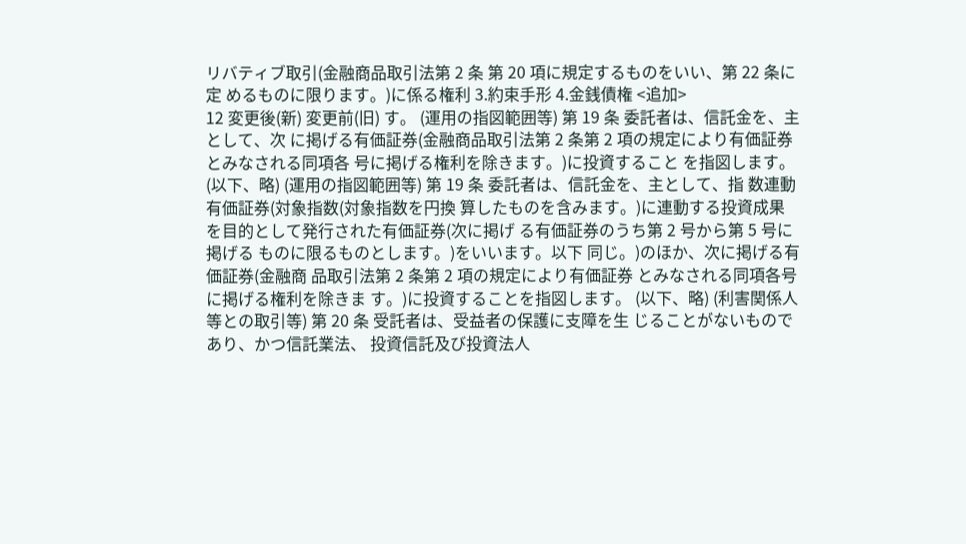リバティブ取引(金融商品取引法第 2 条 第 20 項に規定するものをいい、第 22 条に定 めるものに限ります。)に係る権利 3.約束手形 4.金銭債権 <追加>
12 変更後(新) 変更前(旧) す。 (運用の指図範囲等) 第 19 条 委託者は、信託金を、主として、次 に掲げる有価証券(金融商品取引法第 2 条第 2 項の規定により有価証券とみなされる同項各 号に掲げる権利を除きます。)に投資すること を指図します。 (以下、略) (運用の指図範囲等) 第 19 条 委託者は、信託金を、主として、指 数連動有価証券(対象指数(対象指数を円換 算したものを含みます。)に連動する投資成果 を目的として発行された有価証券(次に掲げ る有価証券のうち第 2 号から第 5 号に掲げる ものに限るものとします。)をいいます。以下 同じ。)のほか、次に掲げる有価証券(金融商 品取引法第 2 条第 2 項の規定により有価証券 とみなされる同項各号に掲げる権利を除きま す。)に投資することを指図します。 (以下、略) (利害関係人等との取引等) 第 20 条 受託者は、受益者の保護に支障を生 じることがないものであり、かつ信託業法、 投資信託及び投資法人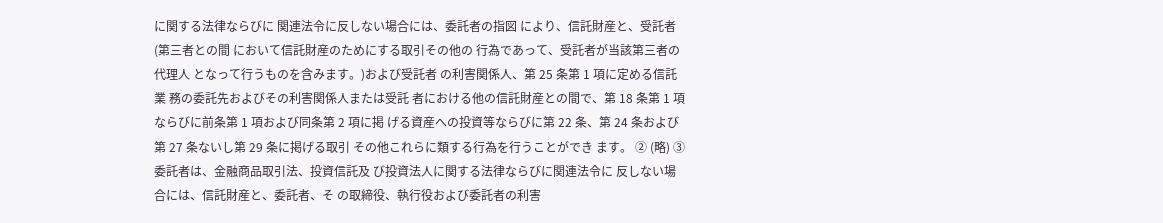に関する法律ならびに 関連法令に反しない場合には、委託者の指図 により、信託財産と、受託者(第三者との間 において信託財産のためにする取引その他の 行為であって、受託者が当該第三者の代理人 となって行うものを含みます。)および受託者 の利害関係人、第 25 条第 1 項に定める信託業 務の委託先およびその利害関係人または受託 者における他の信託財産との間で、第 18 条第 1 項ならびに前条第 1 項および同条第 2 項に掲 げる資産への投資等ならびに第 22 条、第 24 条および第 27 条ないし第 29 条に掲げる取引 その他これらに類する行為を行うことができ ます。 ② (略) ③ 委託者は、金融商品取引法、投資信託及 び投資法人に関する法律ならびに関連法令に 反しない場合には、信託財産と、委託者、そ の取締役、執行役および委託者の利害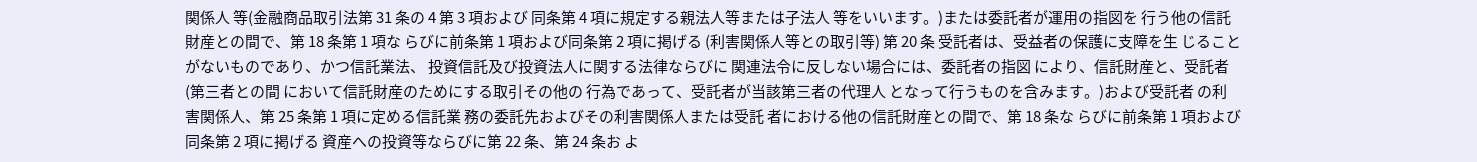関係人 等(金融商品取引法第 31 条の 4 第 3 項および 同条第 4 項に規定する親法人等または子法人 等をいいます。)または委託者が運用の指図を 行う他の信託財産との間で、第 18 条第 1 項な らびに前条第 1 項および同条第 2 項に掲げる (利害関係人等との取引等) 第 20 条 受託者は、受益者の保護に支障を生 じることがないものであり、かつ信託業法、 投資信託及び投資法人に関する法律ならびに 関連法令に反しない場合には、委託者の指図 により、信託財産と、受託者(第三者との間 において信託財産のためにする取引その他の 行為であって、受託者が当該第三者の代理人 となって行うものを含みます。)および受託者 の利害関係人、第 25 条第 1 項に定める信託業 務の委託先およびその利害関係人または受託 者における他の信託財産との間で、第 18 条な らびに前条第 1 項および同条第 2 項に掲げる 資産への投資等ならびに第 22 条、第 24 条お よ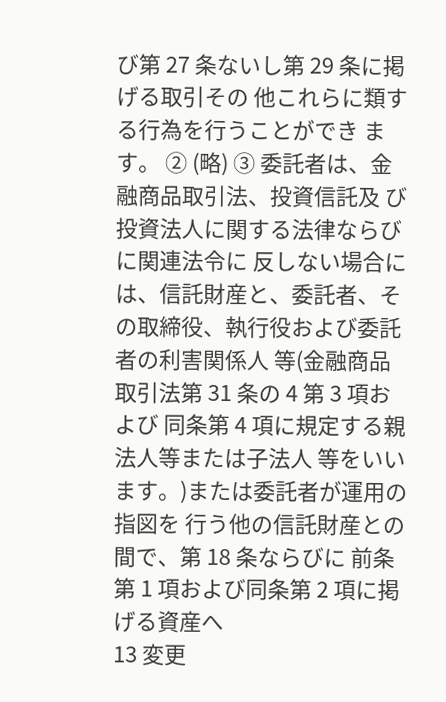び第 27 条ないし第 29 条に掲げる取引その 他これらに類する行為を行うことができ ま す。 ② (略) ③ 委託者は、金融商品取引法、投資信託及 び投資法人に関する法律ならびに関連法令に 反しない場合には、信託財産と、委託者、そ の取締役、執行役および委託者の利害関係人 等(金融商品取引法第 31 条の 4 第 3 項および 同条第 4 項に規定する親法人等または子法人 等をいいます。)または委託者が運用の指図を 行う他の信託財産との間で、第 18 条ならびに 前条第 1 項および同条第 2 項に掲げる資産へ
13 変更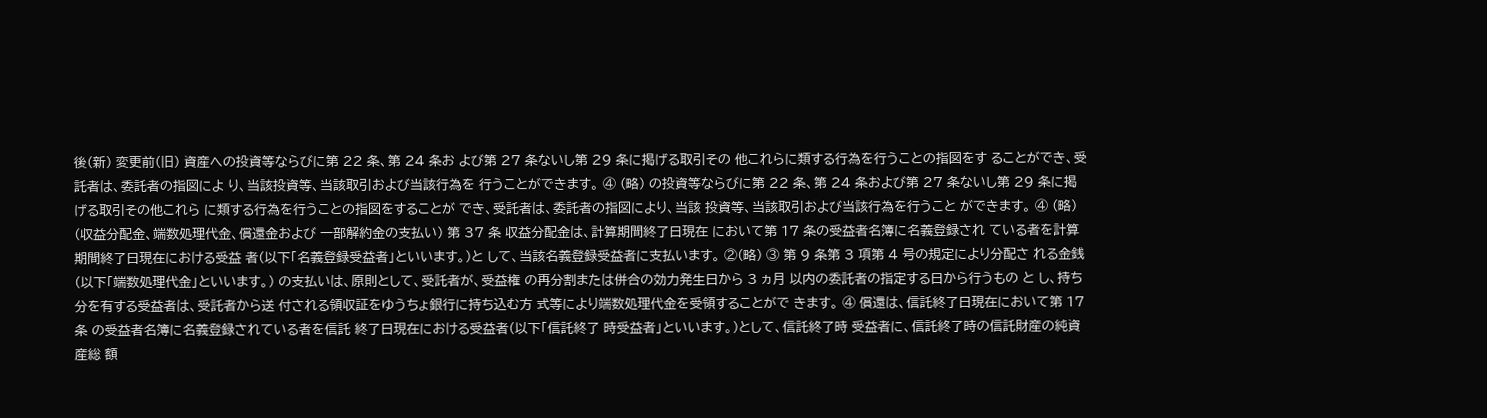後(新) 変更前(旧) 資産への投資等ならびに第 22 条、第 24 条お よび第 27 条ないし第 29 条に掲げる取引その 他これらに類する行為を行うことの指図をす ることができ、受託者は、委託者の指図によ り、当該投資等、当該取引および当該行為を 行うことができます。 ④ (略) の投資等ならびに第 22 条、第 24 条および第 27 条ないし第 29 条に掲げる取引その他これら に類する行為を行うことの指図をすることが でき、受託者は、委託者の指図により、当該 投資等、当該取引および当該行為を行うこと ができます。 ④ (略) (収益分配金、端数処理代金、償還金および 一部解約金の支払い) 第 37 条 収益分配金は、計算期間終了日現在 において第 17 条の受益者名簿に名義登録され ている者を計算期間終了日現在における受益 者(以下「名義登録受益者」といいます。)と して、当該名義登録受益者に支払います。 ②(略) ③ 第 9 条第 3 項第 4 号の規定により分配さ れる金銭(以下「端数処理代金」といいます。) の支払いは、原則として、受託者が、受益権 の再分割または併合の効力発生日から 3 ヵ月 以内の委託者の指定する日から行うもの と し、持ち分を有する受益者は、受託者から送 付される領収証をゆうちょ銀行に持ち込む方 式等により端数処理代金を受領することがで きます。 ④ 償還は、信託終了日現在において第 17 条 の受益者名簿に名義登録されている者を信託 終了日現在における受益者(以下「信託終了 時受益者」といいます。)として、信託終了時 受益者に、信託終了時の信託財産の純資産総 額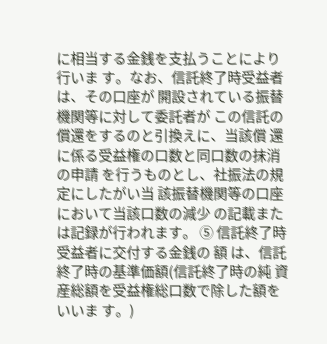に相当する金銭を支払うことにより行いま す。なお、信託終了時受益者は、その口座が 開設されている振替機関等に対して委託者が この信託の償還をするのと引換えに、当該償 還に係る受益権の口数と同口数の抹消の申請 を行うものとし、社振法の規定にしたがい当 該振替機関等の口座において当該口数の減少 の記載または記録が行われます。 ⑤ 信託終了時受益者に交付する金銭の 額 は、信託終了時の基準価額(信託終了時の純 資産総額を受益権総口数で除した額をいいま す。)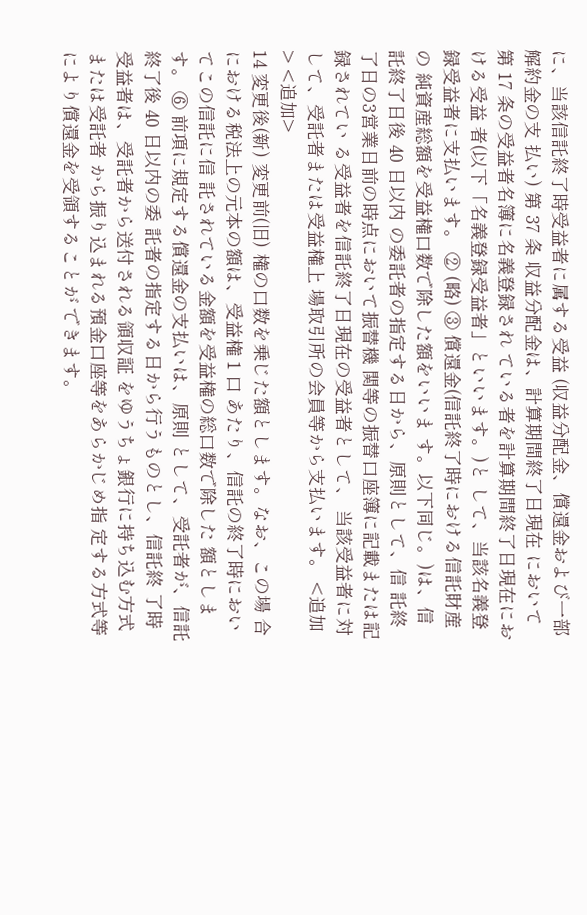に、当該信託終了時受益者に属する受益 (収益分配金、償還金および一部解約金の支 払い) 第 37 条 収益分配金は、計算期間終了日現在 において第 17 条の受益者名簿に名義登録され ている者を計算期間終了日現在における受益 者(以下「名義登録受益者」といいます。)と して、当該名義登録受益者に支払います。 ② (略) ③ 償還金(信託終了時における信託財産の 純資産総額を受益権口数で除した額をいいま す。以下同じ。)は、信託終了日後 40 日以内 の委託者の指定する日から、原則として、信 託終了日の3営業日前の時点において振替機 関等の振替口座簿に記載または記録されてい る受益者を信託終了日現在の受益者として、 当該受益者に対して、受託者または受益権上 場取引所の会員等から支払います。 <追加> <追加>
14 変更後(新) 変更前(旧) 権の口数を乗じた額とします。なお、この場 合における税法上の元本の額は、受益権 1 口 あたり、信託の終了時においてこの信託に信 託されている金額を受益権の総口数で除した 額とします。 ⑥ 前項に規定する償還金の支払いは、原則 として、受託者が、信託終了後 40 日以内の委 託者の指定する日から行うものとし、信託終 了時受益者は、受託者から送付される領収証 をゆうちょ銀行に持ち込む方式または受託者 から振り込まれる預金口座等をあらかじめ指 定する方式等により償還金を受領することが できます。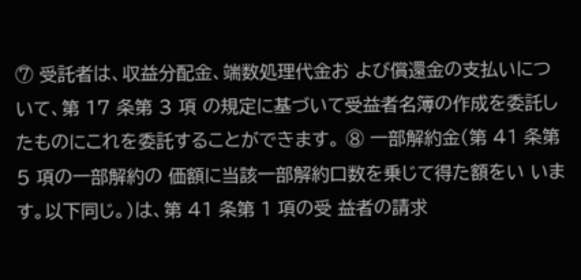⑦ 受託者は、収益分配金、端数処理代金お よび償還金の支払いについて、第 17 条第 3 項 の規定に基づいて受益者名簿の作成を委託し たものにこれを委託することができます。 ⑧ 一部解約金(第 41 条第 5 項の一部解約の 価額に当該一部解約口数を乗じて得た額をい います。以下同じ。)は、第 41 条第 1 項の受 益者の請求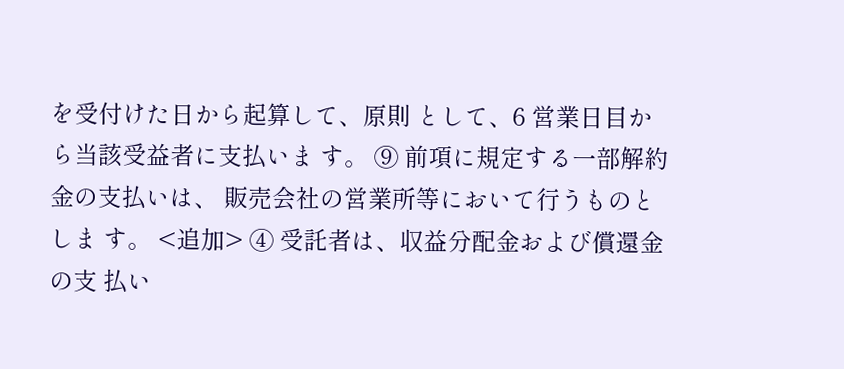を受付けた日から起算して、原則 として、6 営業日目から当該受益者に支払いま す。 ⑨ 前項に規定する一部解約金の支払いは、 販売会社の営業所等において行うものとしま す。 <追加> ④ 受託者は、収益分配金および償還金の支 払い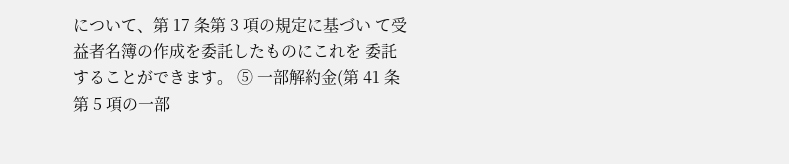について、第 17 条第 3 項の規定に基づい て受益者名簿の作成を委託したものにこれを 委託することができます。 ⑤ 一部解約金(第 41 条第 5 項の一部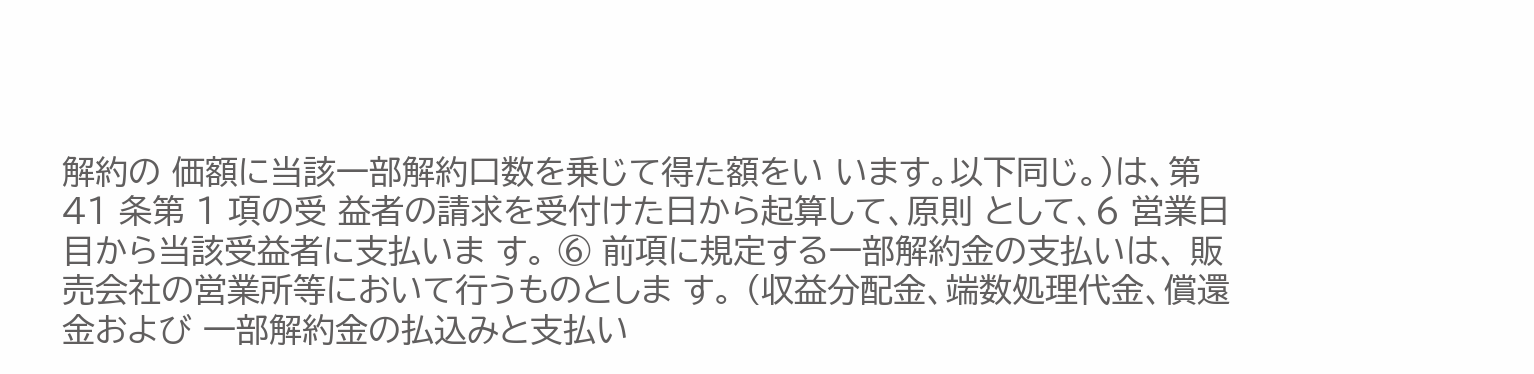解約の 価額に当該一部解約口数を乗じて得た額をい います。以下同じ。)は、第 41 条第 1 項の受 益者の請求を受付けた日から起算して、原則 として、6 営業日目から当該受益者に支払いま す。 ⑥ 前項に規定する一部解約金の支払いは、 販売会社の営業所等において行うものとしま す。 (収益分配金、端数処理代金、償還金および 一部解約金の払込みと支払い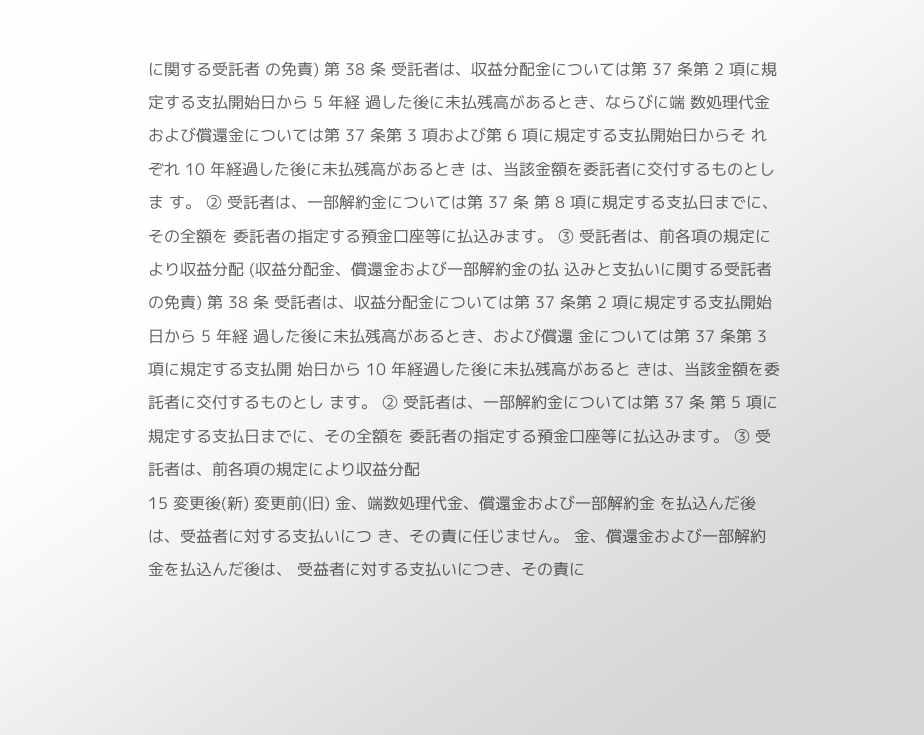に関する受託者 の免責) 第 38 条 受託者は、収益分配金については第 37 条第 2 項に規定する支払開始日から 5 年経 過した後に未払残高があるとき、ならびに端 数処理代金および償還金については第 37 条第 3 項および第 6 項に規定する支払開始日からそ れぞれ 10 年経過した後に未払残高があるとき は、当該金額を委託者に交付するものとしま す。 ② 受託者は、一部解約金については第 37 条 第 8 項に規定する支払日までに、その全額を 委託者の指定する預金口座等に払込みます。 ③ 受託者は、前各項の規定により収益分配 (収益分配金、償還金および一部解約金の払 込みと支払いに関する受託者の免責) 第 38 条 受託者は、収益分配金については第 37 条第 2 項に規定する支払開始日から 5 年経 過した後に未払残高があるとき、および償還 金については第 37 条第 3 項に規定する支払開 始日から 10 年経過した後に未払残高があると きは、当該金額を委託者に交付するものとし ます。 ② 受託者は、一部解約金については第 37 条 第 5 項に規定する支払日までに、その全額を 委託者の指定する預金口座等に払込みます。 ③ 受託者は、前各項の規定により収益分配
15 変更後(新) 変更前(旧) 金、端数処理代金、償還金および一部解約金 を払込んだ後は、受益者に対する支払いにつ き、その責に任じません。 金、償還金および一部解約金を払込んだ後は、 受益者に対する支払いにつき、その責に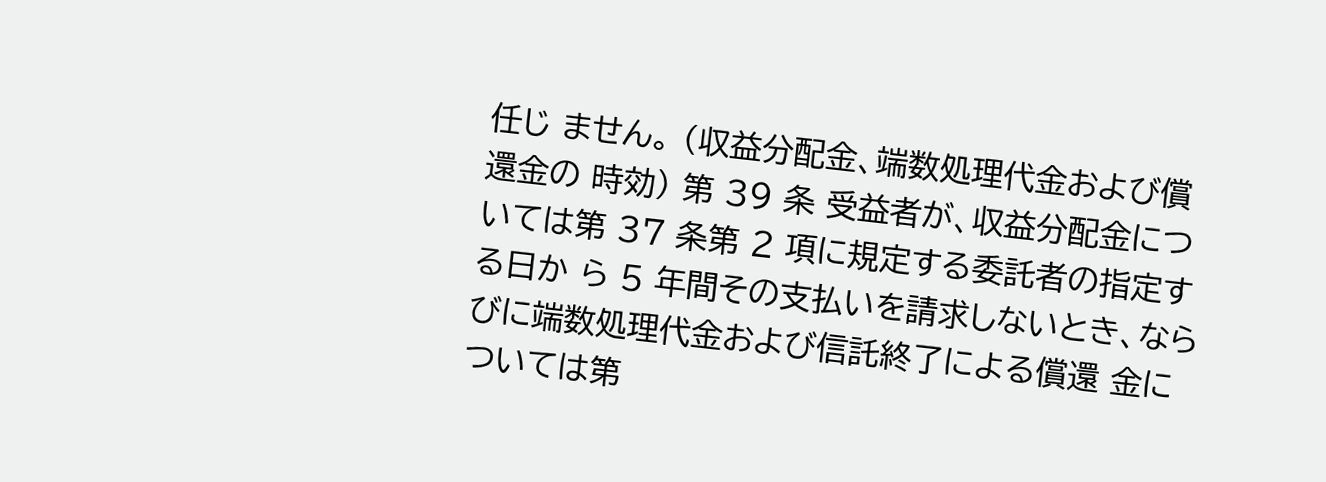任じ ません。 (収益分配金、端数処理代金および償還金の 時効) 第 39 条 受益者が、収益分配金については第 37 条第 2 項に規定する委託者の指定する日か ら 5 年間その支払いを請求しないとき、なら びに端数処理代金および信託終了による償還 金については第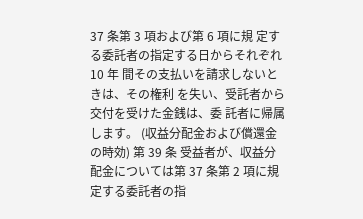37 条第 3 項および第 6 項に規 定する委託者の指定する日からそれぞれ 10 年 間その支払いを請求しないときは、その権利 を失い、受託者から交付を受けた金銭は、委 託者に帰属します。 (収益分配金および償還金の時効) 第 39 条 受益者が、収益分配金については第 37 条第 2 項に規定する委託者の指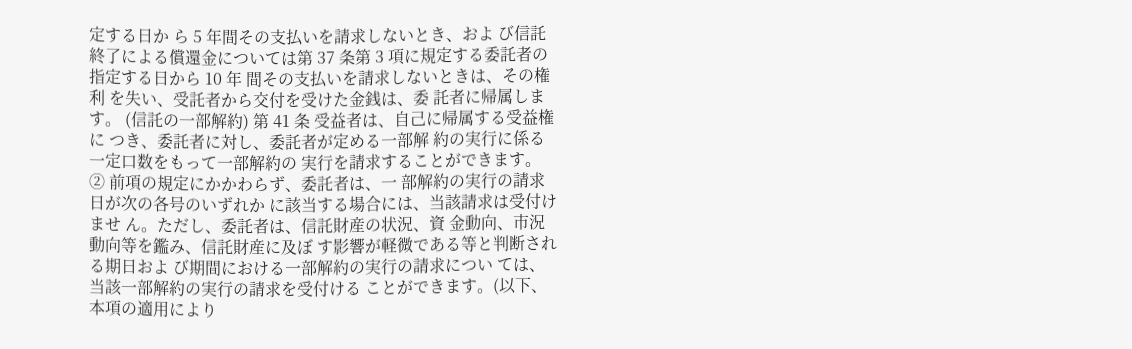定する日か ら 5 年間その支払いを請求しないとき、およ び信託終了による償還金については第 37 条第 3 項に規定する委託者の指定する日から 10 年 間その支払いを請求しないときは、その権利 を失い、受託者から交付を受けた金銭は、委 託者に帰属します。 (信託の一部解約) 第 41 条 受益者は、自己に帰属する受益権に つき、委託者に対し、委託者が定める一部解 約の実行に係る一定口数をもって一部解約の 実行を請求することができます。 ② 前項の規定にかかわらず、委託者は、一 部解約の実行の請求日が次の各号のいずれか に該当する場合には、当該請求は受付けませ ん。ただし、委託者は、信託財産の状況、資 金動向、市況動向等を鑑み、信託財産に及ぼ す影響が軽微である等と判断される期日およ び期間における一部解約の実行の請求につい ては、当該一部解約の実行の請求を受付ける ことができます。(以下、本項の適用により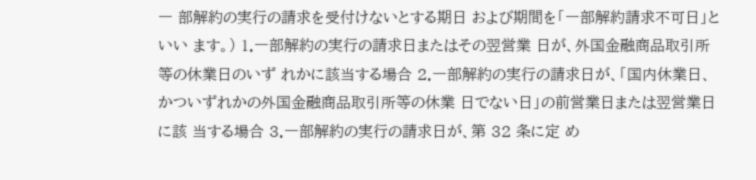一 部解約の実行の請求を受付けないとする期日 および期間を「一部解約請求不可日」といい ます。) 1.一部解約の実行の請求日またはその翌営業 日が、外国金融商品取引所等の休業日のいず れかに該当する場合 2.一部解約の実行の請求日が、「国内休業日、 かついずれかの外国金融商品取引所等の休業 日でない日」の前営業日または翌営業日に該 当する場合 3.一部解約の実行の請求日が、第 32 条に定 め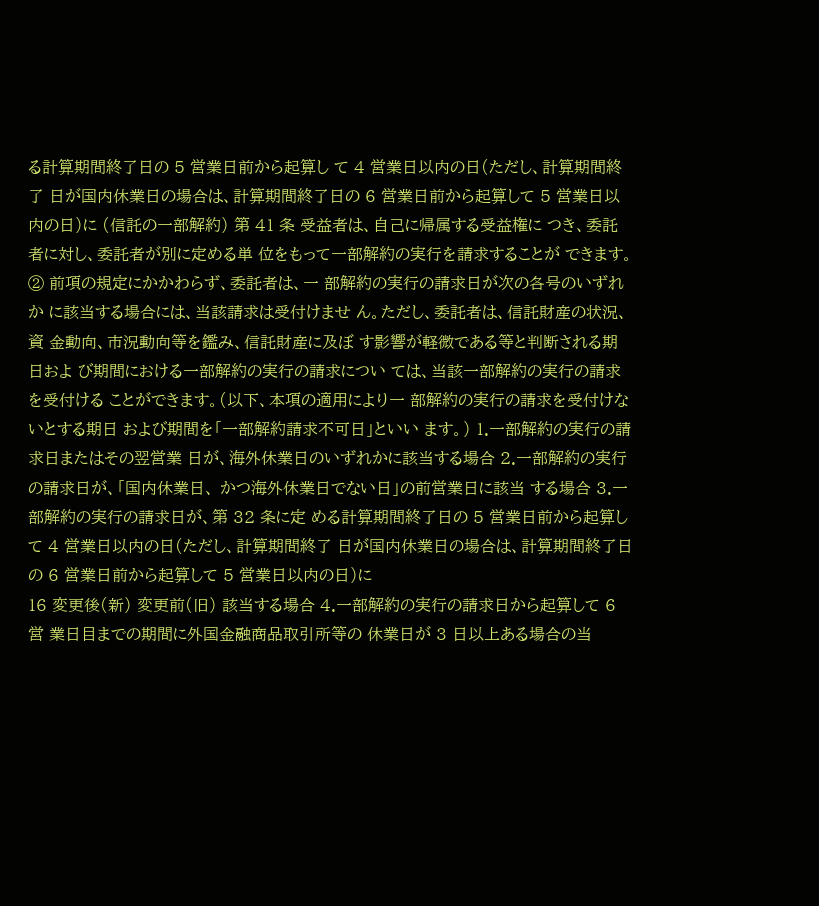る計算期間終了日の 5 営業日前から起算し て 4 営業日以内の日(ただし、計算期間終了 日が国内休業日の場合は、計算期間終了日の 6 営業日前から起算して 5 営業日以内の日)に (信託の一部解約) 第 41 条 受益者は、自己に帰属する受益権に つき、委託者に対し、委託者が別に定める単 位をもって一部解約の実行を請求することが できます。 ② 前項の規定にかかわらず、委託者は、一 部解約の実行の請求日が次の各号のいずれか に該当する場合には、当該請求は受付けませ ん。ただし、委託者は、信託財産の状況、資 金動向、市況動向等を鑑み、信託財産に及ぼ す影響が軽微である等と判断される期日およ び期間における一部解約の実行の請求につい ては、当該一部解約の実行の請求を受付ける ことができます。(以下、本項の適用により一 部解約の実行の請求を受付けないとする期日 および期間を「一部解約請求不可日」といい ます。) 1.一部解約の実行の請求日またはその翌営業 日が、海外休業日のいずれかに該当する場合 2.一部解約の実行の請求日が、「国内休業日、 かつ海外休業日でない日」の前営業日に該当 する場合 3.一部解約の実行の請求日が、第 32 条に定 める計算期間終了日の 5 営業日前から起算し て 4 営業日以内の日(ただし、計算期間終了 日が国内休業日の場合は、計算期間終了日の 6 営業日前から起算して 5 営業日以内の日)に
16 変更後(新) 変更前(旧) 該当する場合 4.一部解約の実行の請求日から起算して 6 営 業日目までの期間に外国金融商品取引所等の 休業日が 3 日以上ある場合の当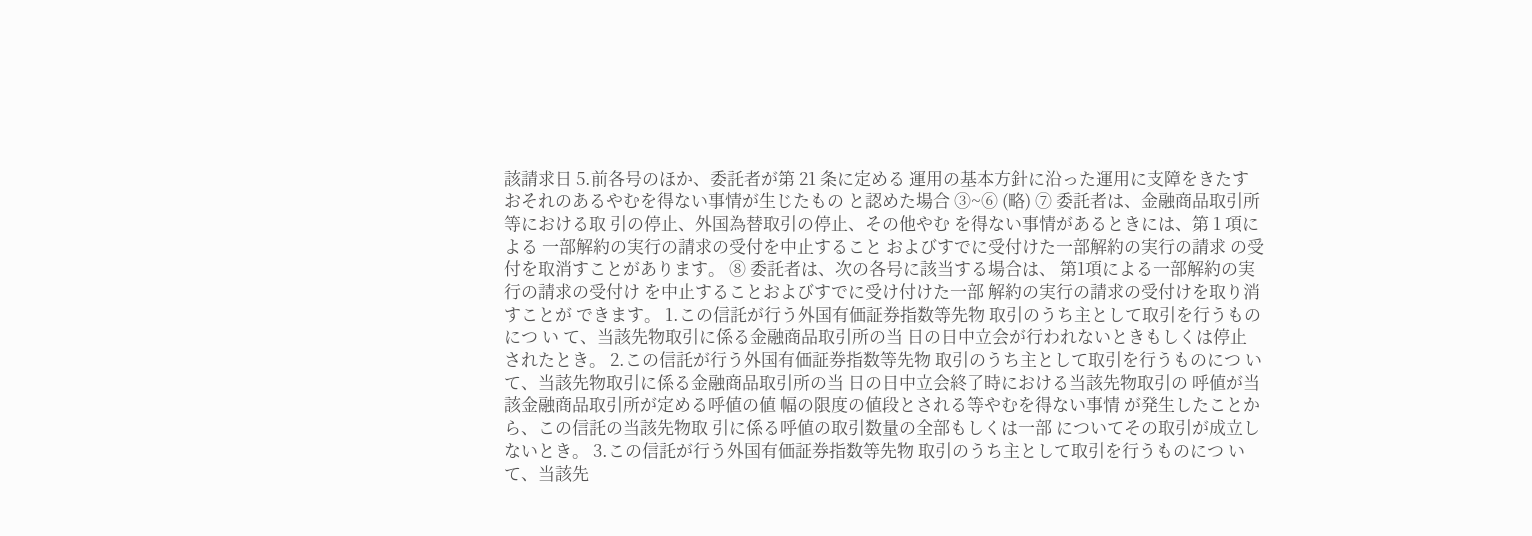該請求日 5.前各号のほか、委託者が第 21 条に定める 運用の基本方針に沿った運用に支障をきたす おそれのあるやむを得ない事情が生じたもの と認めた場合 ③~⑥ (略) ⑦ 委託者は、金融商品取引所等における取 引の停止、外国為替取引の停止、その他やむ を得ない事情があるときには、第 1 項による 一部解約の実行の請求の受付を中止すること およびすでに受付けた一部解約の実行の請求 の受付を取消すことがあります。 ⑧ 委託者は、次の各号に該当する場合は、 第1項による一部解約の実行の請求の受付け を中止することおよびすでに受け付けた一部 解約の実行の請求の受付けを取り消すことが できます。 1.この信託が行う外国有価証券指数等先物 取引のうち主として取引を行うものにつ い て、当該先物取引に係る金融商品取引所の当 日の日中立会が行われないときもしくは停止 されたとき。 2.この信託が行う外国有価証券指数等先物 取引のうち主として取引を行うものにつ い て、当該先物取引に係る金融商品取引所の当 日の日中立会終了時における当該先物取引の 呼値が当該金融商品取引所が定める呼値の値 幅の限度の値段とされる等やむを得ない事情 が発生したことから、この信託の当該先物取 引に係る呼値の取引数量の全部もしくは一部 についてその取引が成立しないとき。 3.この信託が行う外国有価証券指数等先物 取引のうち主として取引を行うものにつ い て、当該先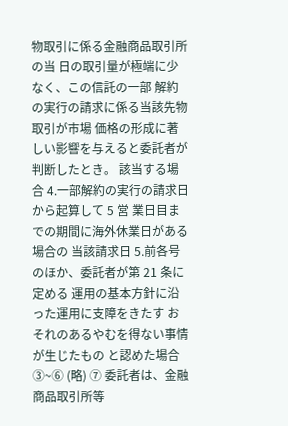物取引に係る金融商品取引所の当 日の取引量が極端に少なく、この信託の一部 解約の実行の請求に係る当該先物取引が市場 価格の形成に著しい影響を与えると委託者が 判断したとき。 該当する場合 4.一部解約の実行の請求日から起算して 5 営 業日目までの期間に海外休業日がある場合の 当該請求日 5.前各号のほか、委託者が第 21 条に定める 運用の基本方針に沿った運用に支障をきたす おそれのあるやむを得ない事情が生じたもの と認めた場合 ③~⑥ (略) ⑦ 委託者は、金融商品取引所等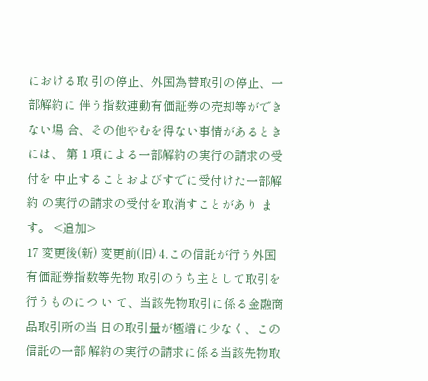における取 引の停止、外国為替取引の停止、一部解約に 伴う指数連動有価証券の売却等ができない場 合、その他やむを得ない事情があるときには、 第 1 項による一部解約の実行の請求の受付を 中止することおよびすでに受付けた一部解約 の実行の請求の受付を取消すことがあり ま す。 <追加>
17 変更後(新) 変更前(旧) 4.この信託が行う外国有価証券指数等先物 取引のうち主として取引を行うものにつ い て、当該先物取引に係る金融商品取引所の当 日の取引量が極端に少なく、この信託の一部 解約の実行の請求に係る当該先物取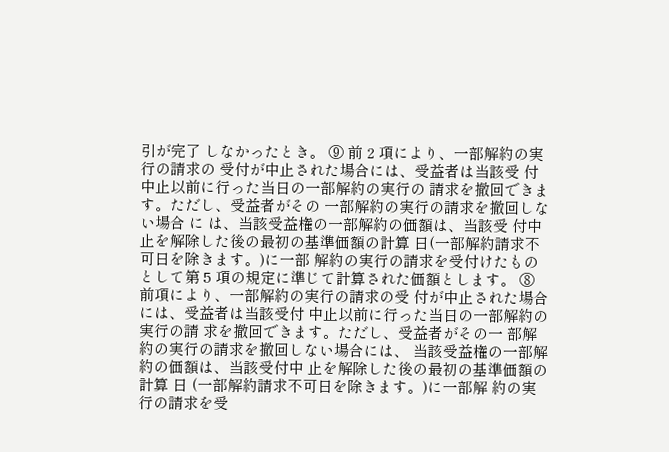引が完了 しなかったとき。 ⑨ 前 2 項により、一部解約の実行の請求の 受付が中止された場合には、受益者は当該受 付中止以前に行った当日の一部解約の実行の 請求を撤回できます。ただし、受益者がその 一部解約の実行の請求を撤回しない場合 に は、当該受益権の一部解約の価額は、当該受 付中止を解除した後の最初の基準価額の計算 日(一部解約請求不可日を除きます。)に一部 解約の実行の請求を受付けたものとして第 5 項の規定に準じて計算された価額とします。 ⑧ 前項により、一部解約の実行の請求の受 付が中止された場合には、受益者は当該受付 中止以前に行った当日の一部解約の実行の請 求を撤回できます。ただし、受益者がその一 部解約の実行の請求を撤回しない場合には、 当該受益権の一部解約の価額は、当該受付中 止を解除した後の最初の基準価額の計算 日 (一部解約請求不可日を除きます。)に一部解 約の実行の請求を受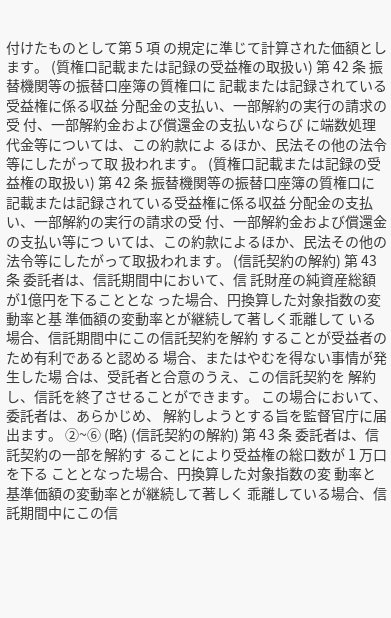付けたものとして第 5 項 の規定に準じて計算された価額とします。 (質権口記載または記録の受益権の取扱い) 第 42 条 振替機関等の振替口座簿の質権口に 記載または記録されている受益権に係る収益 分配金の支払い、一部解約の実行の請求の受 付、一部解約金および償還金の支払いならび に端数処理代金等については、この約款によ るほか、民法その他の法令等にしたがって取 扱われます。 (質権口記載または記録の受益権の取扱い) 第 42 条 振替機関等の振替口座簿の質権口に 記載または記録されている受益権に係る収益 分配金の支払い、一部解約の実行の請求の受 付、一部解約金および償還金の支払い等につ いては、この約款によるほか、民法その他の 法令等にしたがって取扱われます。 (信託契約の解約) 第 43 条 委託者は、信託期間中において、信 託財産の純資産総額が1億円を下ることとな った場合、円換算した対象指数の変動率と基 準価額の変動率とが継続して著しく乖離して いる場合、信託期間中にこの信託契約を解約 することが受益者のため有利であると認める 場合、またはやむを得ない事情が発生した場 合は、受託者と合意のうえ、この信託契約を 解約し、信託を終了させることができます。 この場合において、委託者は、あらかじめ、 解約しようとする旨を監督官庁に届出ます。 ②~⑥ (略) (信託契約の解約) 第 43 条 委託者は、信託契約の一部を解約す ることにより受益権の総口数が 1 万口を下る こととなった場合、円換算した対象指数の変 動率と基準価額の変動率とが継続して著しく 乖離している場合、信託期間中にこの信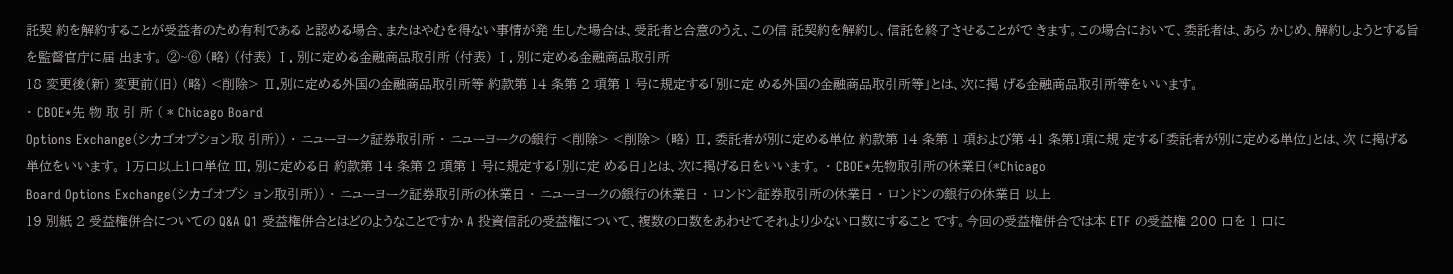託契 約を解約することが受益者のため有利である と認める場合、またはやむを得ない事情が発 生した場合は、受託者と合意のうえ、この信 託契約を解約し、信託を終了させることがで きます。この場合において、委託者は、あら かじめ、解約しようとする旨を監督官庁に届 出ます。 ②~⑥ (略) (付表) Ⅰ. 別に定める金融商品取引所 (付表) Ⅰ. 別に定める金融商品取引所
18 変更後(新) 変更前(旧) (略) <削除> Ⅱ.別に定める外国の金融商品取引所等 約款第 14 条第 2 項第 1 号に規定する「別に定 める外国の金融商品取引所等」とは、次に掲 げる金融商品取引所等をいいます。
・ CBOE*先 物 取 引 所 ( * Chicago Board
Options Exchange(シカゴオプション取 引所)) ・ ニューヨーク証券取引所 ・ ニューヨークの銀行 <削除> <削除> (略) Ⅱ. 委託者が別に定める単位 約款第 14 条第 1 項および第 41 条第1項に規 定する「委託者が別に定める単位」とは、次 に掲げる単位をいいます。 1万口以上1口単位 Ⅲ. 別に定める日 約款第 14 条第 2 項第 1 号に規定する「別に定 める日」とは、次に掲げる日をいいます。 ・ CBOE*先物取引所の休業日(*Chicago
Board Options Exchange(シカゴオプシ ョン取引所)) ・ ニューヨーク証券取引所の休業日 ・ ニューヨークの銀行の休業日 ・ ロンドン証券取引所の休業日 ・ ロンドンの銀行の休業日 以上
19 別紙 2 受益権併合についての Q&A Q1 受益権併合とはどのようなことですか A 投資信託の受益権について、複数の口数をあわせてそれより少ない口数にすること です。今回の受益権併合では本 ETF の受益権 200 口を 1 口に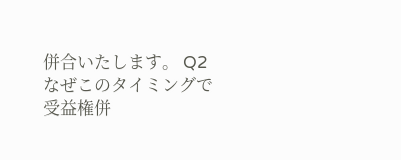併合いたします。 Q2 なぜこのタイミングで受益権併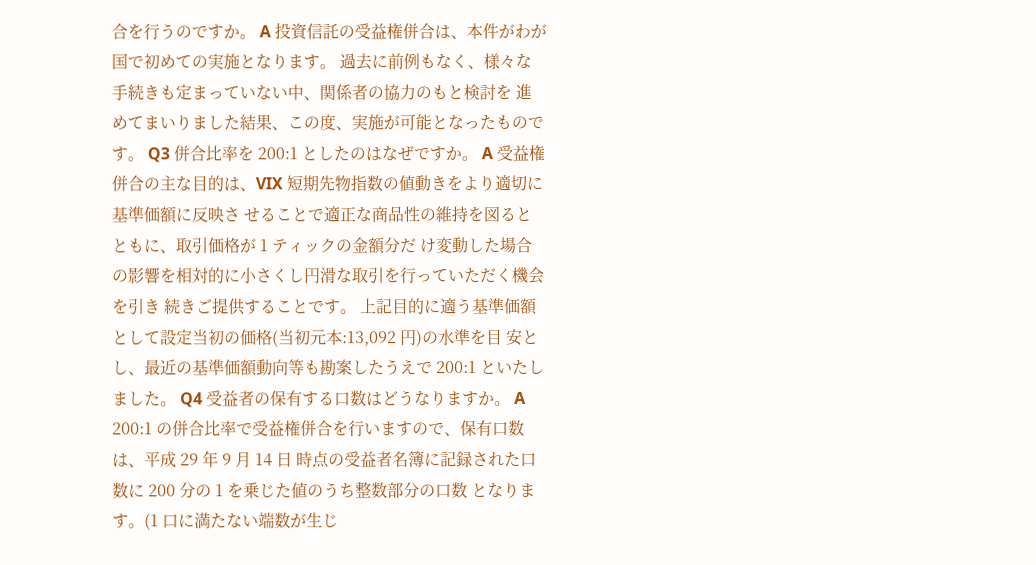合を行うのですか。 A 投資信託の受益権併合は、本件がわが国で初めての実施となります。 過去に前例もなく、様々な手続きも定まっていない中、関係者の協力のもと検討を 進めてまいりました結果、この度、実施が可能となったものです。 Q3 併合比率を 200:1 としたのはなぜですか。 A 受益権併合の主な目的は、VIX 短期先物指数の値動きをより適切に基準価額に反映さ せることで適正な商品性の維持を図るとともに、取引価格が 1 ティックの金額分だ け変動した場合の影響を相対的に小さくし円滑な取引を行っていただく機会を引き 続きご提供することです。 上記目的に適う基準価額として設定当初の価格(当初元本:13,092 円)の水準を目 安とし、最近の基準価額動向等も勘案したうえで 200:1 といたしました。 Q4 受益者の保有する口数はどうなりますか。 A 200:1 の併合比率で受益権併合を行いますので、保有口数は、平成 29 年 9 月 14 日 時点の受益者名簿に記録された口数に 200 分の 1 を乗じた値のうち整数部分の口数 となります。(1 口に満たない端数が生じ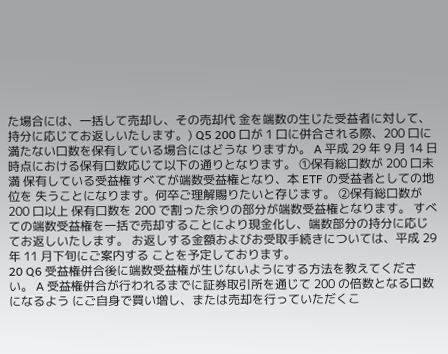た場合には、一括して売却し、その売却代 金を端数の生じた受益者に対して、持分に応じてお返しいたします。) Q5 200 口が 1 口に併合される際、200 口に満たない口数を保有している場合にはどうな りますか。 A 平成 29 年 9 月 14 日時点における保有口数応じて以下の通りとなります。 ①保有総口数が 200 口未満 保有している受益権すべてが端数受益権となり、本 ETF の受益者としての地位を 失うことになります。何卒ご理解賜りたいと存じます。 ②保有総口数が 200 口以上 保有口数を 200 で割った余りの部分が端数受益権となります。 すべての端数受益権を一括で売却することにより現金化し、端数部分の持分に応じ てお返しいたします。 お返しする金額およびお受取手続きについては、平成 29 年 11 月下旬にご案内する ことを予定しております。
20 Q6 受益権併合後に端数受益権が生じないようにする方法を教えてください。 A 受益権併合が行われるまでに証券取引所を通じて 200 の倍数となる口数になるよう にご自身で買い増し、または売却を行っていただくこ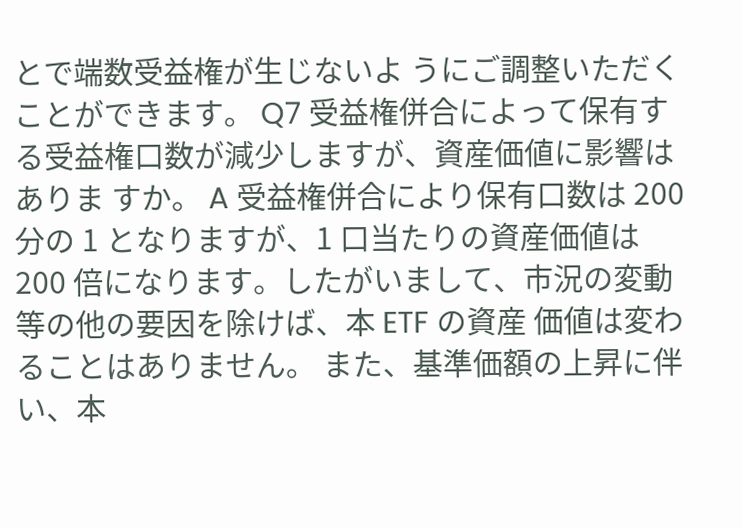とで端数受益権が生じないよ うにご調整いただくことができます。 Q7 受益権併合によって保有する受益権口数が減少しますが、資産価値に影響はありま すか。 A 受益権併合により保有口数は 200 分の 1 となりますが、1 口当たりの資産価値は 200 倍になります。したがいまして、市況の変動等の他の要因を除けば、本 ETF の資産 価値は変わることはありません。 また、基準価額の上昇に伴い、本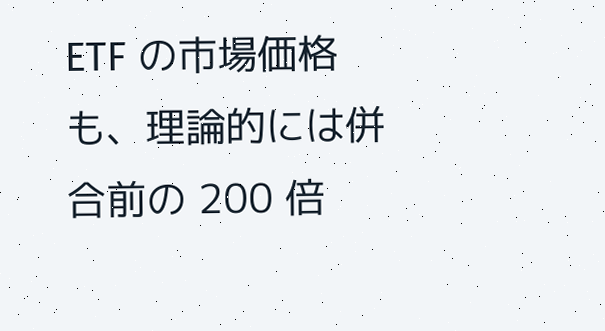ETF の市場価格も、理論的には併合前の 200 倍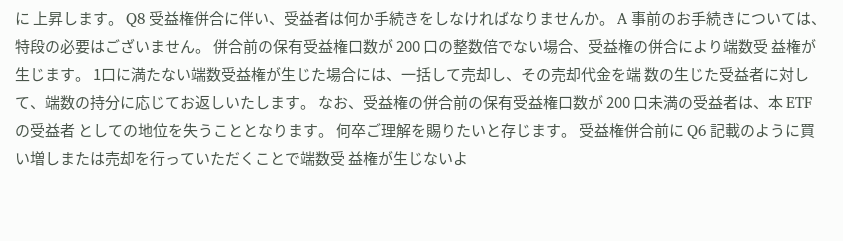に 上昇します。 Q8 受益権併合に伴い、受益者は何か手続きをしなければなりませんか。 A 事前のお手続きについては、特段の必要はございません。 併合前の保有受益権口数が 200 口の整数倍でない場合、受益権の併合により端数受 益権が生じます。 1口に満たない端数受益権が生じた場合には、一括して売却し、その売却代金を端 数の生じた受益者に対して、端数の持分に応じてお返しいたします。 なお、受益権の併合前の保有受益権口数が 200 口未満の受益者は、本 ETF の受益者 としての地位を失うこととなります。 何卒ご理解を賜りたいと存じます。 受益権併合前に Q6 記載のように買い増しまたは売却を行っていただくことで端数受 益権が生じないよ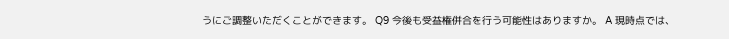うにご調整いただくことができます。 Q9 今後も受益権併合を行う可能性はありますか。 A 現時点では、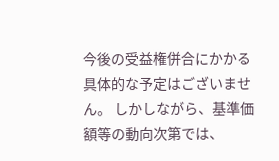今後の受益権併合にかかる具体的な予定はございません。 しかしながら、基準価額等の動向次第では、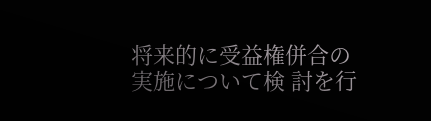将来的に受益権併合の実施について検 討を行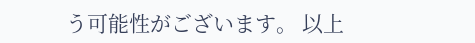う可能性がございます。 以上